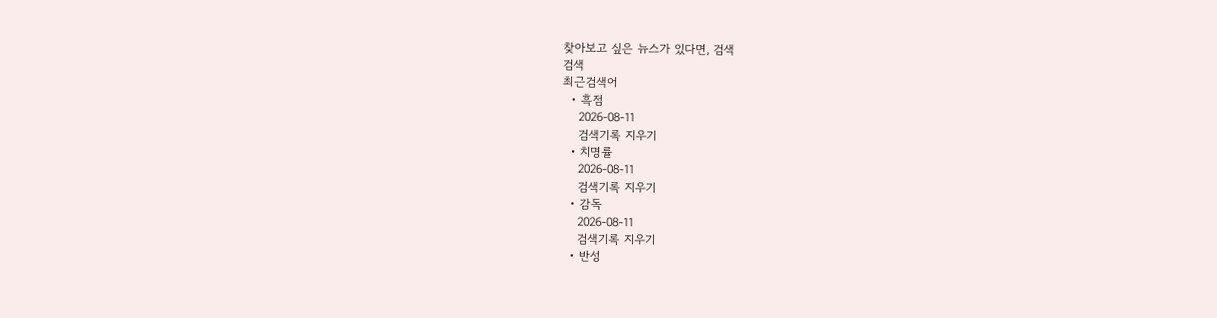찾아보고 싶은 뉴스가 있다면, 검색
검색
최근검색어
  • 흑점
    2026-08-11
    검색기록 지우기
  • 치명률
    2026-08-11
    검색기록 지우기
  • 감독
    2026-08-11
    검색기록 지우기
  • 반성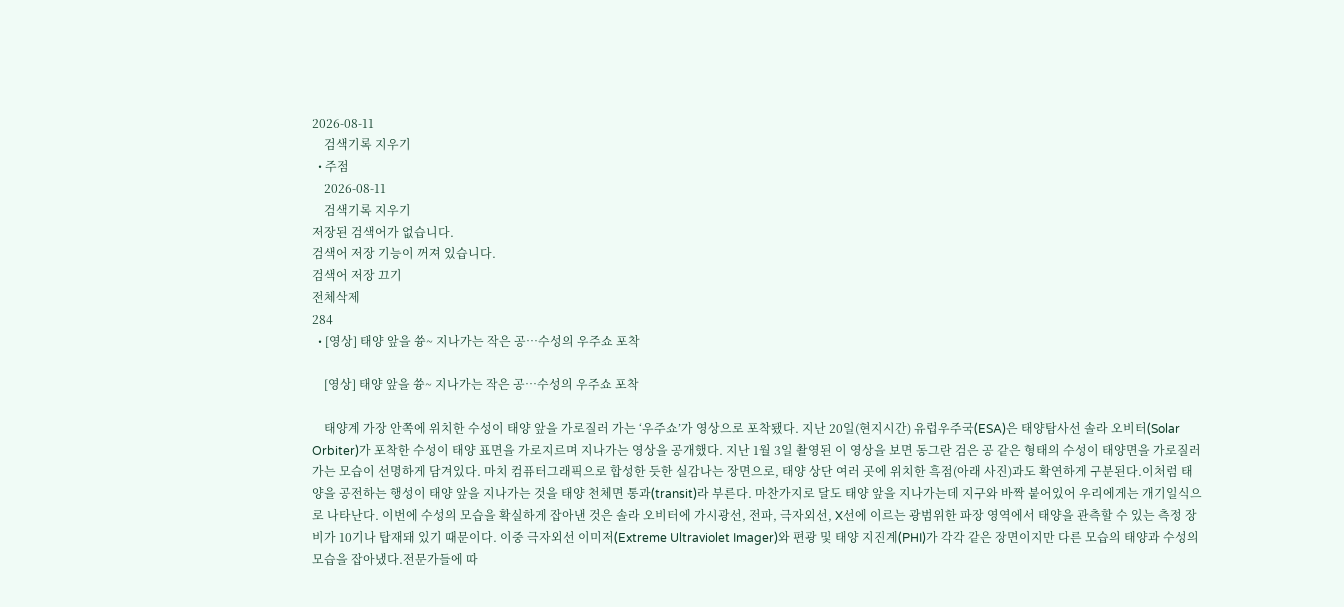2026-08-11
    검색기록 지우기
  • 주점
    2026-08-11
    검색기록 지우기
저장된 검색어가 없습니다.
검색어 저장 기능이 꺼져 있습니다.
검색어 저장 끄기
전체삭제
284
  • [영상] 태양 앞을 쓩~ 지나가는 작은 공…수성의 우주쇼 포착

    [영상] 태양 앞을 쓩~ 지나가는 작은 공…수성의 우주쇼 포착

    태양계 가장 안쪽에 위치한 수성이 태양 앞을 가로질러 가는 ‘우주쇼’가 영상으로 포착됐다. 지난 20일(현지시간) 유럽우주국(ESA)은 태양탐사선 솔라 오비터(Solar Orbiter)가 포착한 수성이 태양 표면을 가로지르며 지나가는 영상을 공개했다. 지난 1월 3일 촬영된 이 영상을 보면 동그란 검은 공 같은 형태의 수성이 태양면을 가로질러 가는 모습이 선명하게 담겨있다. 마치 컴퓨터그래픽으로 합성한 듯한 실감나는 장면으로, 태양 상단 여러 곳에 위치한 흑점(아래 사진)과도 확연하게 구분된다.이처럼 태양을 공전하는 행성이 태양 앞을 지나가는 것을 태양 천체면 통과(transit)라 부른다. 마찬가지로 달도 태양 앞을 지나가는데 지구와 바짝 붙어있어 우리에게는 개기일식으로 나타난다. 이번에 수성의 모습을 확실하게 잡아낸 것은 솔라 오비터에 가시광선, 전파, 극자외선, X선에 이르는 광범위한 파장 영역에서 태양을 관측할 수 있는 측정 장비가 10기나 탑재돼 있기 때문이다. 이중 극자외선 이미저(Extreme Ultraviolet Imager)와 편광 및 태양 지진계(PHI)가 각각 같은 장면이지만 다른 모습의 태양과 수성의 모습을 잡아냈다.전문가들에 따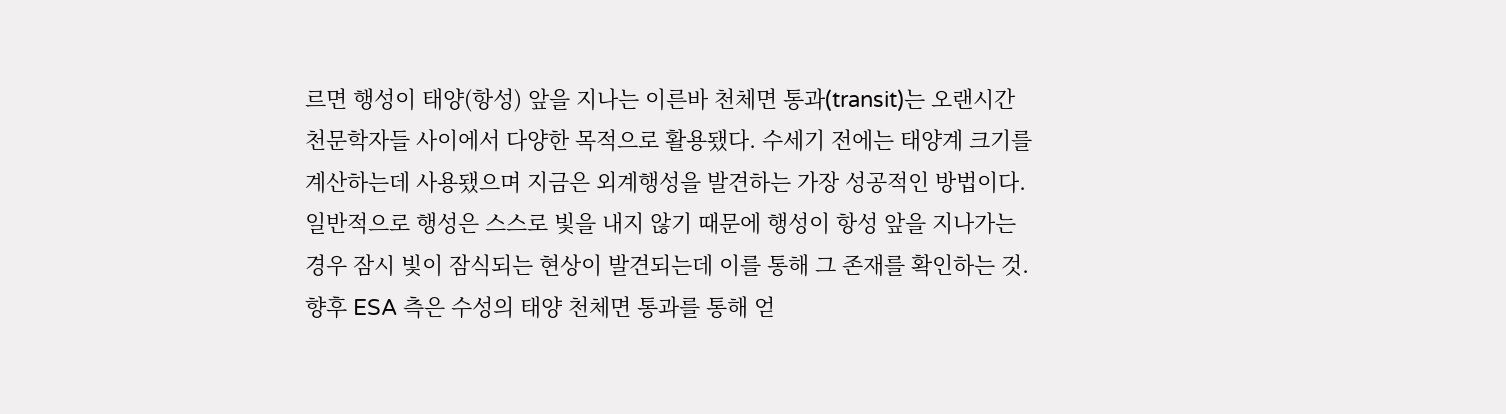르면 행성이 태양(항성) 앞을 지나는 이른바 천체면 통과(transit)는 오랜시간 천문학자들 사이에서 다양한 목적으로 활용됐다. 수세기 전에는 태양계 크기를 계산하는데 사용됐으며 지금은 외계행성을 발견하는 가장 성공적인 방법이다. 일반적으로 행성은 스스로 빛을 내지 않기 때문에 행성이 항성 앞을 지나가는 경우 잠시 빛이 잠식되는 현상이 발견되는데 이를 통해 그 존재를 확인하는 것. 향후 ESA 측은 수성의 태양 천체면 통과를 통해 얻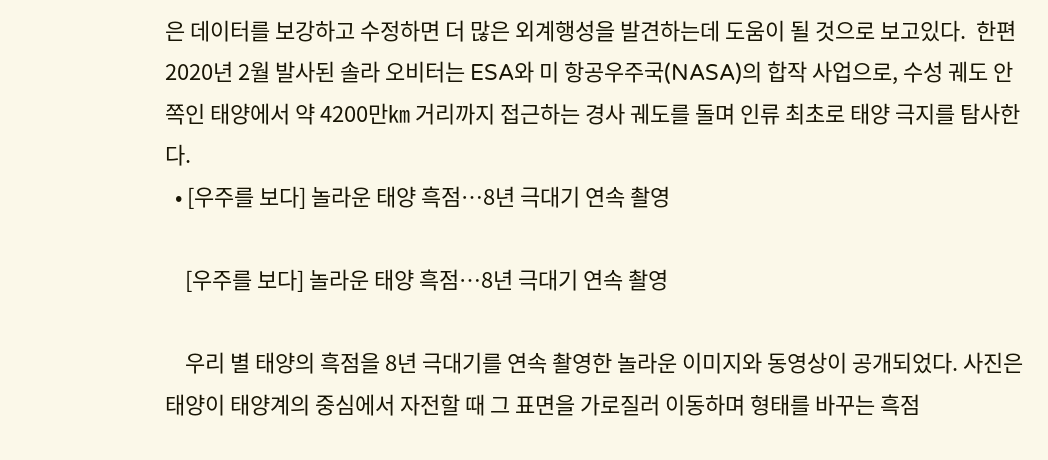은 데이터를 보강하고 수정하면 더 많은 외계행성을 발견하는데 도움이 될 것으로 보고있다.  한편 2020년 2월 발사된 솔라 오비터는 ESA와 미 항공우주국(NASA)의 합작 사업으로, 수성 궤도 안쪽인 태양에서 약 4200만㎞ 거리까지 접근하는 경사 궤도를 돌며 인류 최초로 태양 극지를 탐사한다.
  • [우주를 보다] 놀라운 태양 흑점…8년 극대기 연속 촬영

    [우주를 보다] 놀라운 태양 흑점…8년 극대기 연속 촬영

    우리 별 태양의 흑점을 8년 극대기를 연속 촬영한 놀라운 이미지와 동영상이 공개되었다. 사진은 태양이 태양계의 중심에서 자전할 때 그 표면을 가로질러 이동하며 형태를 바꾸는 흑점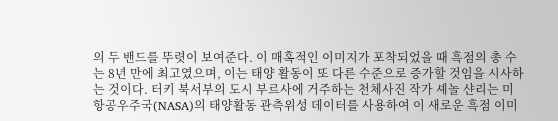의 두 밴드를 뚜렷이 보여준다. 이 매혹적인 이미지가 포착되었을 때 흑점의 총 수는 8년 만에 최고였으며, 이는 태양 활동이 또 다른 수준으로 증가할 것임을 시사하는 것이다. 터키 북서부의 도시 부르사에 거주하는 천체사진 작가 셰놀 샨리는 미 항공우주국(NASA)의 태양활동 관측위성 데이터를 사용하여 이 새로운 흑점 이미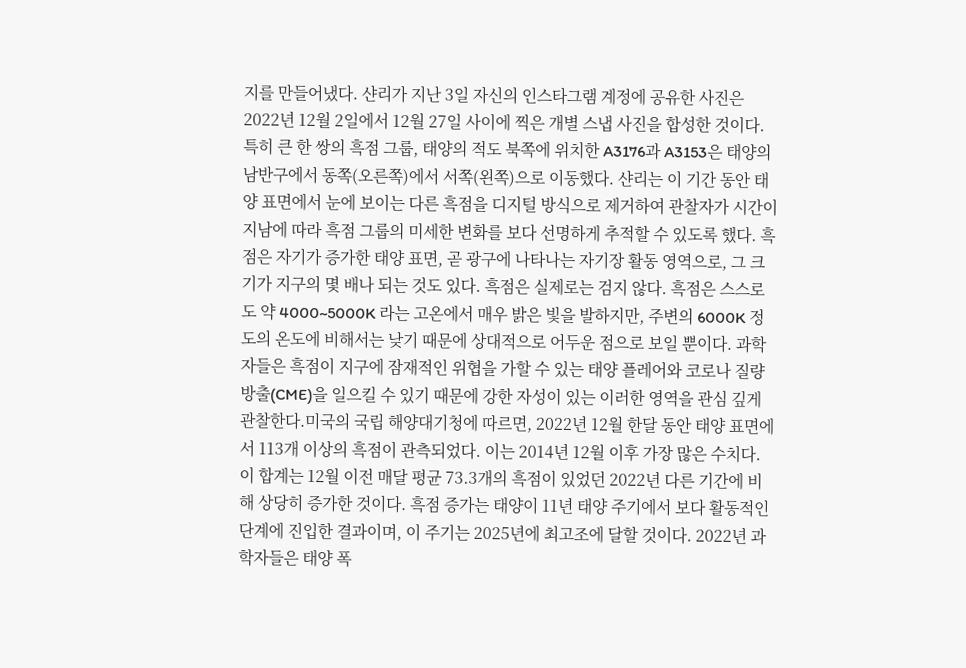지를 만들어냈다. 샨리가 지난 3일 자신의 인스타그램 계정에 공유한 사진은 2022년 12월 2일에서 12월 27일 사이에 찍은 개별 스냅 사진을 합성한 것이다. 특히 큰 한 쌍의 흑점 그룹, 태양의 적도 북쪽에 위치한 A3176과 A3153은 태양의 남반구에서 동쪽(오른쪽)에서 서쪽(왼쪽)으로 이동했다. 샨리는 이 기간 동안 태양 표면에서 눈에 보이는 다른 흑점을 디지털 방식으로 제거하여 관찰자가 시간이 지남에 따라 흑점 그룹의 미세한 변화를 보다 선명하게 추적할 수 있도록 했다. 흑점은 자기가 증가한 태양 표면, 곧 광구에 나타나는 자기장 활동 영역으로, 그 크기가 지구의 몇 배나 되는 것도 있다. 흑점은 실제로는 검지 않다. 흑점은 스스로도 약 4000~5000K 라는 고온에서 매우 밝은 빛을 발하지만, 주변의 6000K 정도의 온도에 비해서는 낮기 때문에 상대적으로 어두운 점으로 보일 뿐이다. 과학자들은 흑점이 지구에 잠재적인 위협을 가할 수 있는 태양 플레어와 코로나 질량방출(CME)을 일으킬 수 있기 때문에 강한 자성이 있는 이러한 영역을 관심 깊게 관찰한다.미국의 국립 해양대기청에 따르면, 2022년 12월 한달 동안 태양 표면에서 113개 이상의 흑점이 관측되었다. 이는 2014년 12월 이후 가장 많은 수치다. 이 합계는 12월 이전 매달 평균 73.3개의 흑점이 있었던 2022년 다른 기간에 비해 상당히 증가한 것이다. 흑점 증가는 태양이 11년 태양 주기에서 보다 활동적인 단계에 진입한 결과이며, 이 주기는 2025년에 최고조에 달할 것이다. 2022년 과학자들은 태양 폭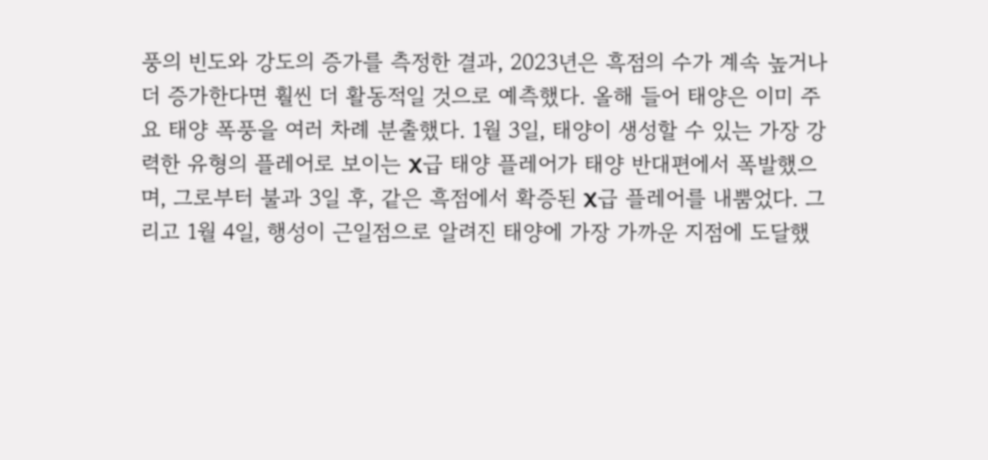풍의 빈도와 강도의 증가를 측정한 결과, 2023년은 흑점의 수가 계속 높거나 더 증가한다면 훨씬 더 활동적일 것으로 예측했다. 올해 들어 태양은 이미 주요 태양 폭풍을 여러 차례 분출했다. 1월 3일, 태양이 생성할 수 있는 가장 강력한 유형의 플레어로 보이는 X급 태양 플레어가 태양 반대편에서 폭발했으며, 그로부터 불과 3일 후, 같은 흑점에서 확증된 X급 플레어를 내뿜었다. 그리고 1월 4일, 행성이 근일점으로 알려진 태양에 가장 가까운 지점에 도달했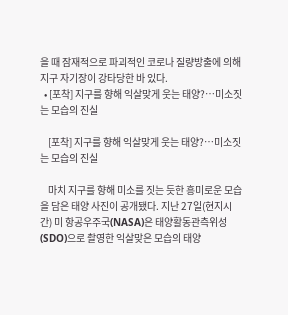을 때 잠재적으로 파괴적인 코로나 질량방출에 의해 지구 자기장이 강타당한 바 있다.
  • [포착] 지구를 향해 익살맞게 웃는 태양?…미소짓는 모습의 진실

    [포착] 지구를 향해 익살맞게 웃는 태양?…미소짓는 모습의 진실

    마치 지구를 향해 미소를 짓는 듯한 흥미로운 모습을 담은 태양 사진이 공개됐다. 지난 27일(현지시간) 미 항공우주국(NASA)은 태양활동관측위성(SDO)으로 촬영한 익살맞은 모습의 태양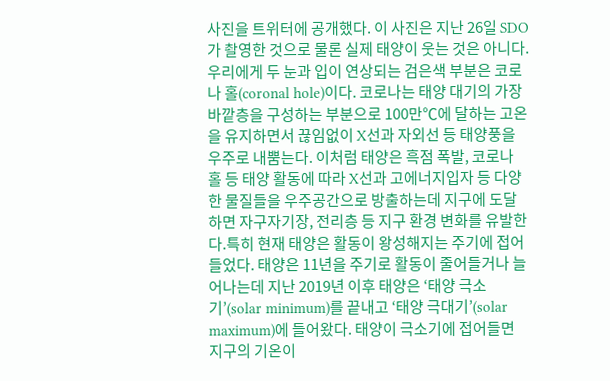사진을 트위터에 공개했다. 이 사진은 지난 26일 SDO가 촬영한 것으로 물론 실제 태양이 웃는 것은 아니다. 우리에게 두 눈과 입이 연상되는 검은색 부분은 코로나 홀(coronal hole)이다. 코로나는 태양 대기의 가장 바깥층을 구성하는 부분으로 100만℃에 달하는 고온을 유지하면서 끊임없이 X선과 자외선 등 태양풍을 우주로 내뿜는다. 이처럼 태양은 흑점 폭발, 코로나 홀 등 태양 활동에 따라 X선과 고에너지입자 등 다양한 물질들을 우주공간으로 방출하는데 지구에 도달하면 자구자기장, 전리층 등 지구 환경 변화를 유발한다.특히 현재 태양은 활동이 왕성해지는 주기에 접어들었다. 태양은 11년을 주기로 활동이 줄어들거나 늘어나는데 지난 2019년 이후 태양은 ‘태양 극소기’(solar minimum)를 끝내고 ‘태양 극대기’(solar maximum)에 들어왔다. 태양이 극소기에 접어들면 지구의 기온이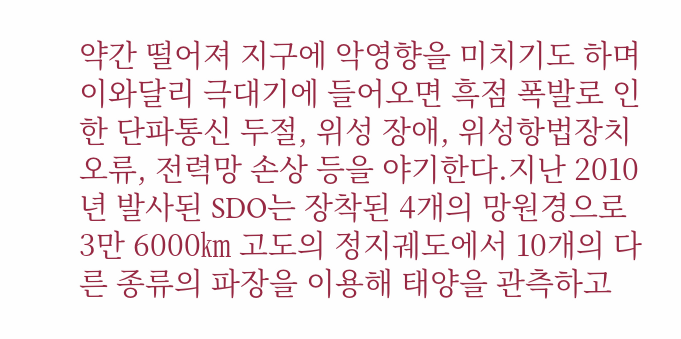약간 떨어져 지구에 악영향을 미치기도 하며 이와달리 극대기에 들어오면 흑점 폭발로 인한 단파통신 두절, 위성 장애, 위성항법장치 오류, 전력망 손상 등을 야기한다.지난 2010년 발사된 SDO는 장착된 4개의 망원경으로 3만 6000㎞ 고도의 정지궤도에서 10개의 다른 종류의 파장을 이용해 태양을 관측하고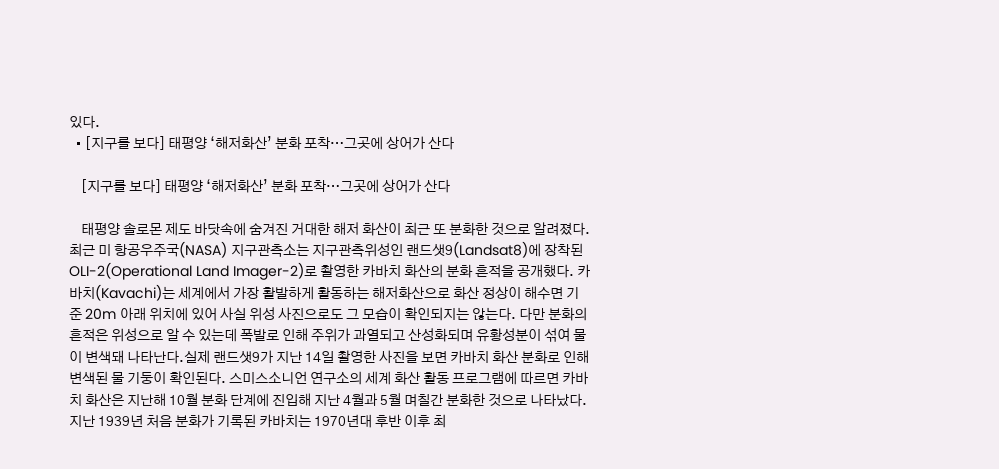있다.
  • [지구를 보다] 태평양 ‘해저화산’ 분화 포착…그곳에 상어가 산다

    [지구를 보다] 태평양 ‘해저화산’ 분화 포착…그곳에 상어가 산다

    태평양 솔로몬 제도 바닷속에 숨겨진 거대한 해저 화산이 최근 또 분화한 것으로 알려졌다. 최근 미 항공우주국(NASA) 지구관측소는 지구관측위성인 랜드샛9(Landsat8)에 장착된 OLI-2(Operational Land Imager-2)로 촬영한 카바치 화산의 분화 흔적을 공개했다. 카바치(Kavachi)는 세계에서 가장 활발하게 활동하는 해저화산으로 화산 정상이 해수면 기준 20m 아래 위치에 있어 사실 위성 사진으로도 그 모습이 확인되지는 않는다. 다만 분화의 흔적은 위성으로 알 수 있는데 폭발로 인해 주위가 과열되고 산성화되며 유황성분이 섞여 물이 변색돼 나타난다.실제 랜드샛9가 지난 14일 촬영한 사진을 보면 카바치 화산 분화로 인해 변색된 물 기둥이 확인된다. 스미스소니언 연구소의 세계 화산 활동 프로그램에 따르면 카바치 화산은 지난해 10월 분화 단계에 진입해 지난 4월과 5월 며칠간 분화한 것으로 나타났다.   지난 1939년 처음 분화가 기록된 카바치는 1970년대 후반 이후 최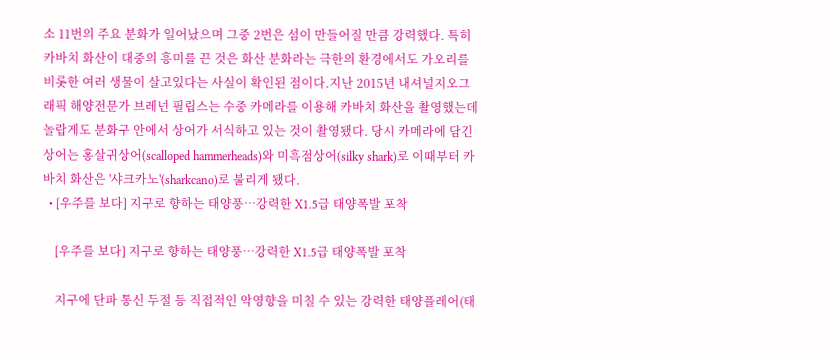소 11번의 주요 분화가 일어났으며 그중 2번은 섬이 만들어질 만큼 강력했다. 특히 카바치 화산이 대중의 흥미를 끈 것은 화산 분화라는 극한의 환경에서도 가오리를 비롯한 여러 생물이 살고있다는 사실이 확인된 점이다.지난 2015년 내셔널지오그래픽 해양전문가 브레넌 필립스는 수중 카메라를 이용해 카바치 화산을 촬영했는데 놀랍게도 분화구 안에서 상어가 서식하고 있는 것이 촬영됐다. 당시 카메라에 담긴 상어는 홍살귀상어(scalloped hammerheads)와 미흑점상어(silky shark)로 이때부터 카바치 화산은 '샤크카노'(sharkcano)로 불리게 됐다.
  • [우주를 보다] 지구로 향하는 태양풍…강력한 X1.5급 태양폭발 포착

    [우주를 보다] 지구로 향하는 태양풍…강력한 X1.5급 태양폭발 포착

    지구에 단파 통신 두절 등 직접적인 악영향을 미칠 수 있는 강력한 태양플레어(태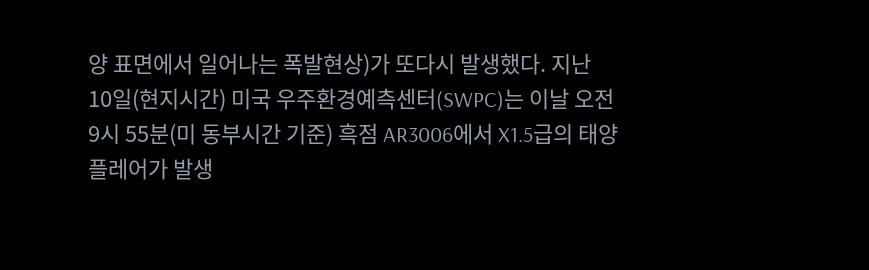양 표면에서 일어나는 폭발현상)가 또다시 발생했다. 지난 10일(현지시간) 미국 우주환경예측센터(SWPC)는 이날 오전 9시 55분(미 동부시간 기준) 흑점 AR3006에서 X1.5급의 태양플레어가 발생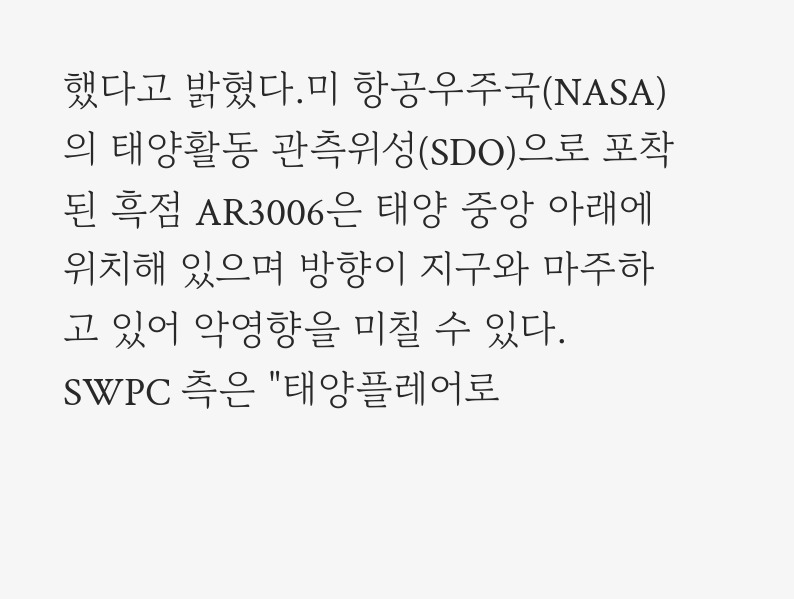했다고 밝혔다.미 항공우주국(NASA)의 태양활동 관측위성(SDO)으로 포착된 흑점 AR3006은 태양 중앙 아래에 위치해 있으며 방향이 지구와 마주하고 있어 악영향을 미칠 수 있다. SWPC 측은 "태양플레어로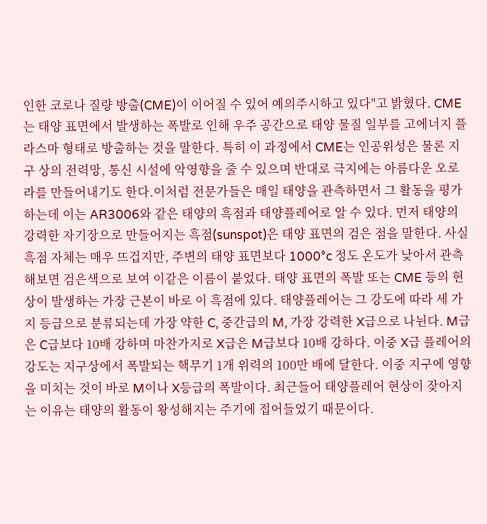인한 코로나 질량 방출(CME)이 이어질 수 있어 예의주시하고 있다"고 밝혔다. CME는 태양 표면에서 발생하는 폭발로 인해 우주 공간으로 태양 물질 일부를 고에너지 플라스마 형태로 방출하는 것을 말한다. 특히 이 과정에서 CME는 인공위성은 물론 지구 상의 전력망, 통신 시설에 악영향을 줄 수 있으며 반대로 극지에는 아름다운 오로라를 만들어내기도 한다.이처럼 전문가들은 매일 태양을 관측하면서 그 활동을 평가하는데 이는 AR3006와 같은 태양의 흑점과 태양플레어로 알 수 있다. 먼저 태양의 강력한 자기장으로 만들어지는 흑점(sunspot)은 태양 표면의 검은 점을 말한다. 사실 흑점 자체는 매우 뜨겁지만, 주변의 태양 표면보다 1000°c 정도 온도가 낮아서 관측해보면 검은색으로 보여 이같은 이름이 붙었다. 태양 표면의 폭발 또는 CME 등의 현상이 발생하는 가장 근본이 바로 이 흑점에 있다. 태양플레어는 그 강도에 따라 세 가지 등급으로 분류되는데 가장 약한 C, 중간급의 M, 가장 강력한 X급으로 나뉜다. M급은 C급보다 10배 강하며 마찬가지로 X급은 M급보다 10배 강하다. 이중 X급 플레어의 강도는 지구상에서 폭발되는 핵무기 1개 위력의 100만 배에 달한다. 이중 지구에 영향을 미치는 것이 바로 M이나 X등급의 폭발이다. 최근들어 태양플레어 현상이 잦아지는 이유는 태양의 활동이 왕성해지는 주기에 접어들었기 때문이다.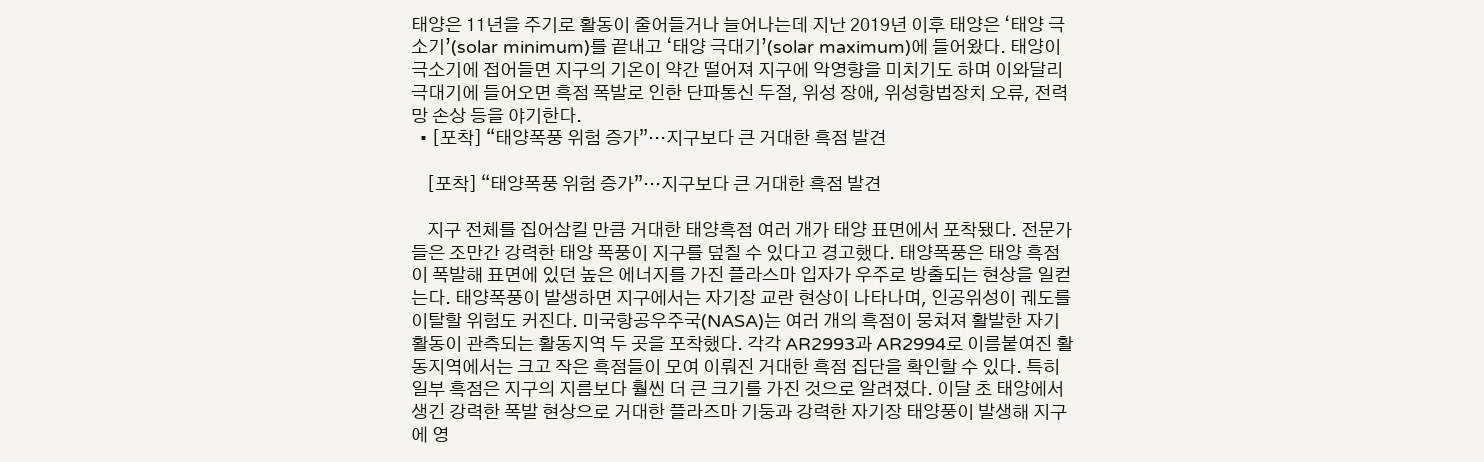태양은 11년을 주기로 활동이 줄어들거나 늘어나는데 지난 2019년 이후 태양은 ‘태양 극소기’(solar minimum)를 끝내고 ‘태양 극대기’(solar maximum)에 들어왔다. 태양이 극소기에 접어들면 지구의 기온이 약간 떨어져 지구에 악영향을 미치기도 하며 이와달리 극대기에 들어오면 흑점 폭발로 인한 단파통신 두절, 위성 장애, 위성항법장치 오류, 전력망 손상 등을 야기한다.
  • [포착] “태양폭풍 위험 증가”…지구보다 큰 거대한 흑점 발견

    [포착] “태양폭풍 위험 증가”…지구보다 큰 거대한 흑점 발견

    지구 전체를 집어삼킬 만큼 거대한 태양흑점 여러 개가 태양 표면에서 포착됐다. 전문가들은 조만간 강력한 태양 폭풍이 지구를 덮칠 수 있다고 경고했다. 태양폭풍은 태양 흑점이 폭발해 표면에 있던 높은 에너지를 가진 플라스마 입자가 우주로 방출되는 현상을 일컫는다. 태양폭풍이 발생하면 지구에서는 자기장 교란 현상이 나타나며, 인공위성이 궤도를 이탈할 위험도 커진다. 미국항공우주국(NASA)는 여러 개의 흑점이 뭉쳐져 활발한 자기 활동이 관측되는 활동지역 두 곳을 포착했다. 각각 AR2993과 AR2994로 이름붙여진 활동지역에서는 크고 작은 흑점들이 모여 이뤄진 거대한 흑점 집단을 확인할 수 있다. 특히 일부 흑점은 지구의 지름보다 훨씬 더 큰 크기를 가진 것으로 알려졌다. 이달 초 태양에서 생긴 강력한 폭발 현상으로 거대한 플라즈마 기둥과 강력한 자기장 태양풍이 발생해 지구에 영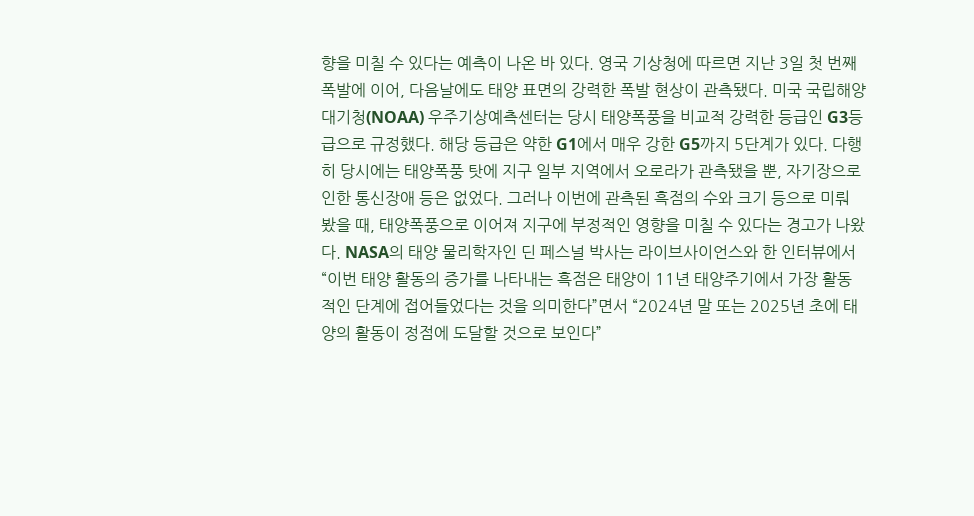향을 미칠 수 있다는 예측이 나온 바 있다. 영국 기상청에 따르면 지난 3일 첫 번째 폭발에 이어, 다음날에도 태양 표면의 강력한 폭발 현상이 관측됐다. 미국 국립해양대기청(NOAA) 우주기상예측센터는 당시 태양폭풍을 비교적 강력한 등급인 G3등급으로 규정했다. 해당 등급은 약한 G1에서 매우 강한 G5까지 5단계가 있다. 다행히 당시에는 태양폭풍 탓에 지구 일부 지역에서 오로라가 관측됐을 뿐, 자기장으로 인한 통신장애 등은 없었다. 그러나 이번에 관측된 흑점의 수와 크기 등으로 미뤄 봤을 때, 태양폭풍으로 이어져 지구에 부정적인 영향을 미칠 수 있다는 경고가 나왔다. NASA의 태양 물리학자인 딘 페스널 박사는 라이브사이언스와 한 인터뷰에서 “이번 태양 활동의 증가를 나타내는 흑점은 태양이 11년 태양주기에서 가장 활동적인 단계에 접어들었다는 것을 의미한다”면서 “2024년 말 또는 2025년 초에 태양의 활동이 정점에 도달할 것으로 보인다”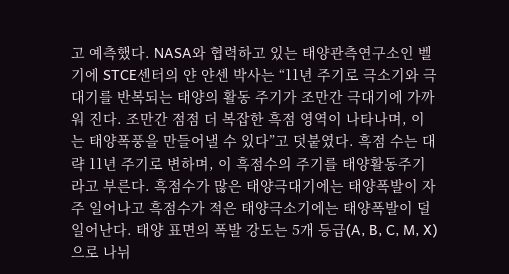고 예측했다. NASA와 협력하고 있는 태양관측연구소인 벨기에 STCE센터의 얀 얀센 박사는 “11년 주기로 극소기와 극대기를 반복되는 태양의 활동 주기가 조만간 극대기에 가까워 진다. 조만간 점점 더 복잡한 흑점 영역이 나타나며, 이는 태양폭풍을 만들어낼 수 있다”고 덧붙였다. 흑점 수는 대략 11년 주기로 변하며, 이 흑점수의 주기를 태양활동주기라고 부른다. 흑점수가 많은 태양극대기에는 태양폭발이 자주 일어나고 흑점수가 적은 태양극소기에는 태양폭발이 덜 일어난다. 태양 표면의 폭발 강도는 5개 등급(A, B, C, M, X)으로 나뉘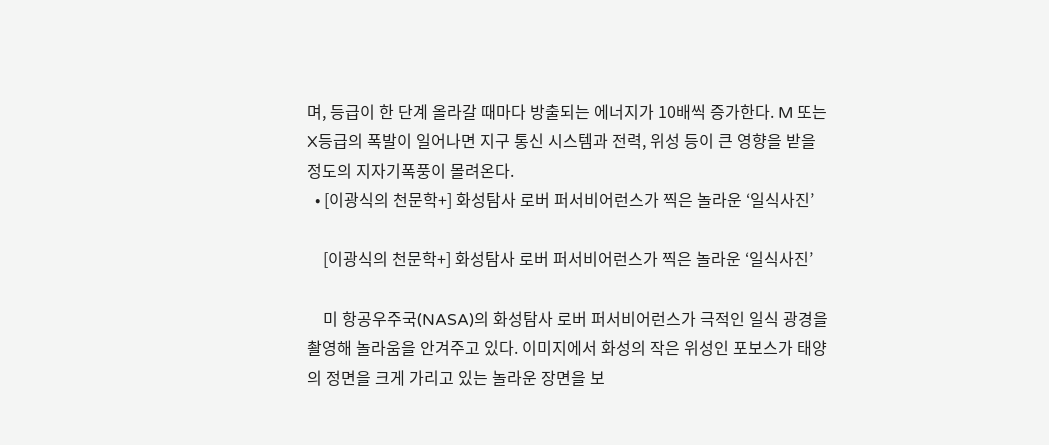며, 등급이 한 단계 올라갈 때마다 방출되는 에너지가 10배씩 증가한다. M 또는 X등급의 폭발이 일어나면 지구 통신 시스템과 전력, 위성 등이 큰 영향을 받을 정도의 지자기폭풍이 몰려온다.
  • [이광식의 천문학+] 화성탐사 로버 퍼서비어런스가 찍은 놀라운 ‘일식사진’

    [이광식의 천문학+] 화성탐사 로버 퍼서비어런스가 찍은 놀라운 ‘일식사진’

    미 항공우주국(NASA)의 화성탐사 로버 퍼서비어런스가 극적인 일식 광경을 촬영해 놀라움을 안겨주고 있다. 이미지에서 화성의 작은 위성인 포보스가 태양의 정면을 크게 가리고 있는 놀라운 장면을 보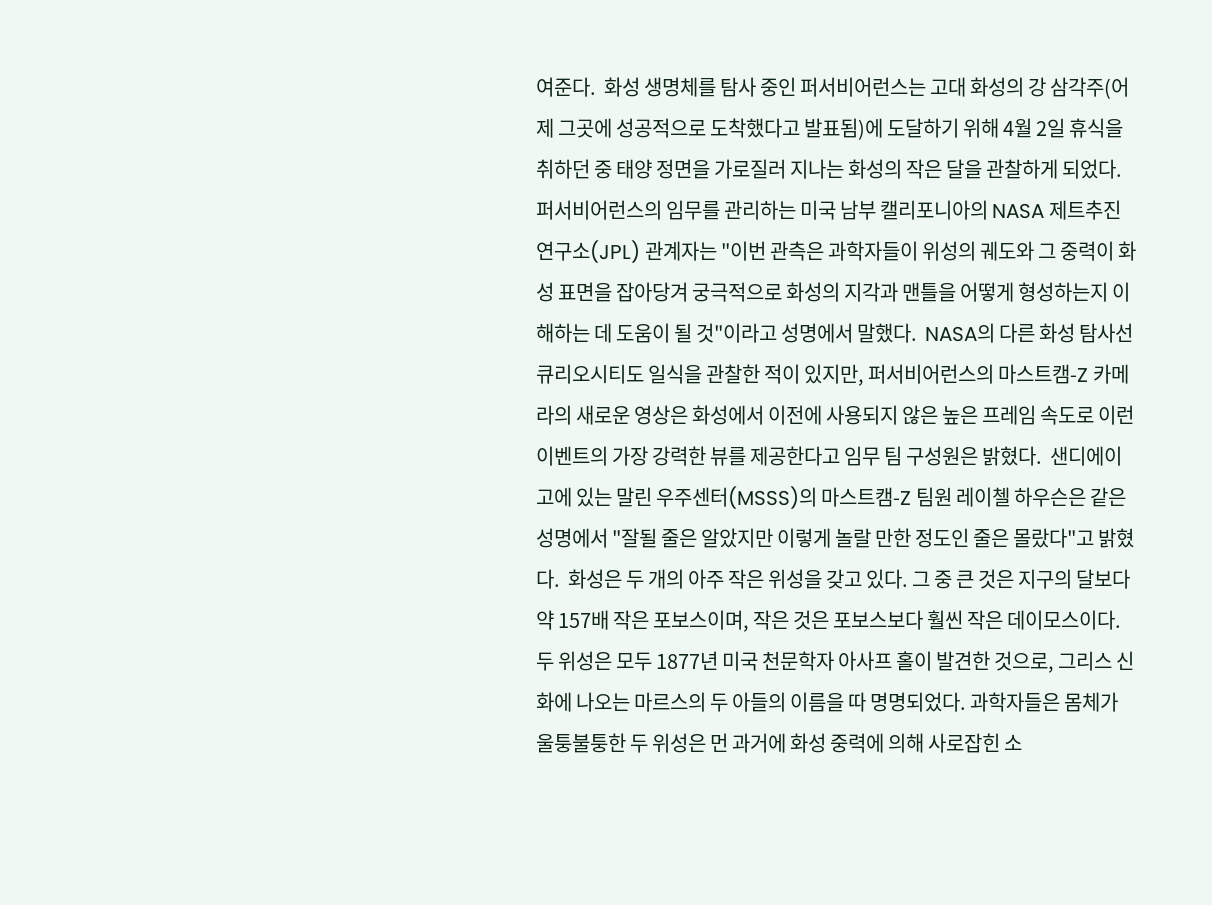여준다.  화성 생명체를 탐사 중인 퍼서비어런스는 고대 화성의 강 삼각주(어제 그곳에 성공적으로 도착했다고 발표됨)에 도달하기 위해 4월 2일 휴식을 취하던 중 태양 정면을 가로질러 지나는 화성의 작은 달을 관찰하게 되었다.  퍼서비어런스의 임무를 관리하는 미국 남부 캘리포니아의 NASA 제트추진연구소(JPL) 관계자는 "이번 관측은 과학자들이 위성의 궤도와 그 중력이 화성 표면을 잡아당겨 궁극적으로 화성의 지각과 맨틀을 어떻게 형성하는지 이해하는 데 도움이 될 것"이라고 성명에서 말했다.  NASA의 다른 화성 탐사선 큐리오시티도 일식을 관찰한 적이 있지만, 퍼서비어런스의 마스트캠-Z 카메라의 새로운 영상은 화성에서 이전에 사용되지 않은 높은 프레임 속도로 이런 이벤트의 가장 강력한 뷰를 제공한다고 임무 팀 구성원은 밝혔다.  샌디에이고에 있는 말린 우주센터(MSSS)의 마스트캠-Z 팀원 레이첼 하우슨은 같은 성명에서 "잘될 줄은 알았지만 이렇게 놀랄 만한 정도인 줄은 몰랐다"고 밝혔다.  화성은 두 개의 아주 작은 위성을 갖고 있다. 그 중 큰 것은 지구의 달보다 약 157배 작은 포보스이며, 작은 것은 포보스보다 훨씬 작은 데이모스이다. 두 위성은 모두 1877년 미국 천문학자 아사프 홀이 발견한 것으로, 그리스 신화에 나오는 마르스의 두 아들의 이름을 따 명명되었다. 과학자들은 몸체가 울퉁불퉁한 두 위성은 먼 과거에 화성 중력에 의해 사로잡힌 소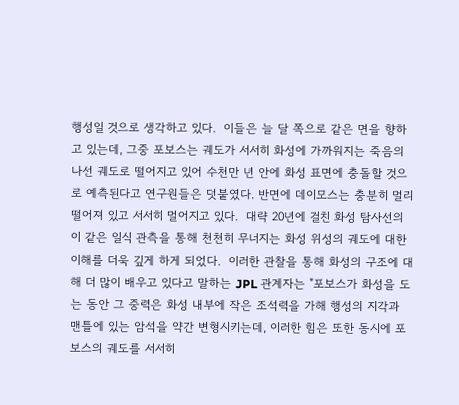행성일 것으로 생각하고 있다.  이들은 늘 달 쪽으로 같은 면을 향하고 있는데, 그중 포보스는 궤도가 서서히 화성에 가까워지는 죽음의 나선 궤도로 떨어지고 있어 수천만 년 안에 화성 표면에 충돌할 것으로 예측된다고 연구원들은 덧붙였다. 반면에 데이모스는 충분히 멀리 떨어져 있고 서서히 멀어지고 있다.  대략 20년에 걸친 화성 탐사선의 이 같은 일식 관측을 통해 천천히 무너지는 화성 위성의 궤도에 대한 이해를 더욱 깊게 하게 되었다.  이러한 관찰을 통해 화성의 구조에 대해 더 많이 배우고 있다고 말하는 JPL 관계자는 "포보스가 화성을 도는 동안 그 중력은 화성 내부에 작은 조석력을 가해 행성의 지각과 맨틀에 있는 암석을 약간 변형시키는데, 이러한 힘은 또한 동시에 포보스의 궤도를 서서히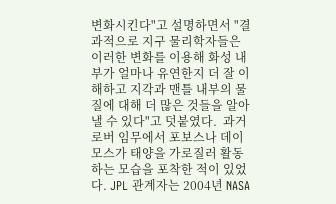변화시킨다"고 설명하면서 "결과적으로 지구 물리학자들은 이러한 변화를 이용해 화성 내부가 얼마나 유연한지 더 잘 이해하고 지각과 맨틀 내부의 물질에 대해 더 많은 것들을 알아낼 수 있다"고 덧붙였다.  과거 로버 임무에서 포보스나 데이모스가 태양을 가로질러 활동하는 모습을 포착한 적이 있었다. JPL 관계자는 2004년 NASA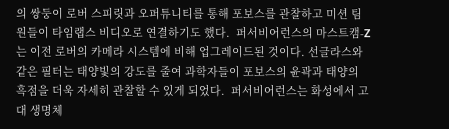의 쌍둥이 로버 스피릿과 오퍼튜니티를 통해 포보스를 관찰하고 미션 팀원들이 타임랩스 비디오로 연결하기도 했다.  퍼서비어런스의 마스트캠-Z는 이전 로버의 카메라 시스템에 비해 업그레이드된 것이다. 선글라스와 같은 필터는 태양빛의 강도를 줄여 과학자들이 포보스의 윤곽과 태양의 흑점을 더욱 자세히 관찰할 수 있게 되었다.  퍼서비어런스는 화성에서 고대 생명체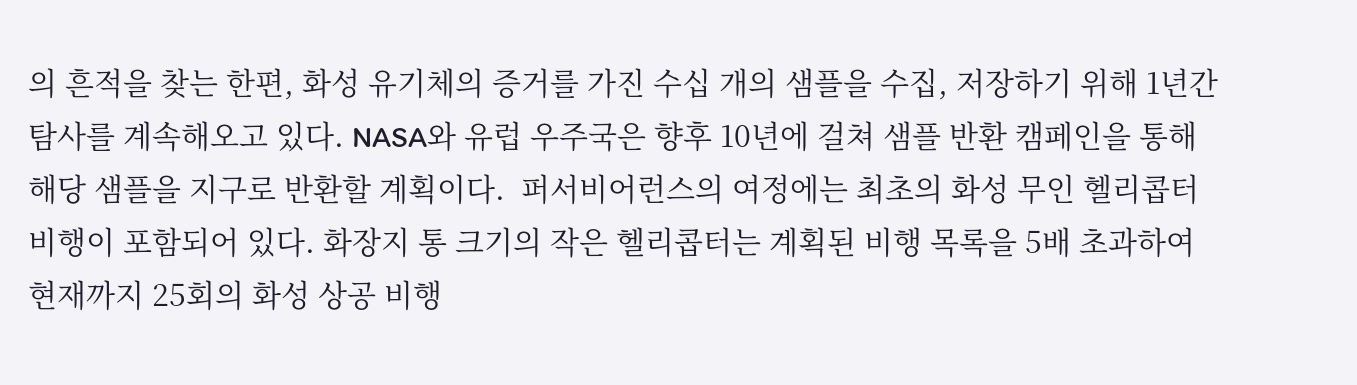의 흔적을 찾는 한편, 화성 유기체의 증거를 가진 수십 개의 샘플을 수집, 저장하기 위해 1년간 탐사를 계속해오고 있다. NASA와 유럽 우주국은 향후 10년에 걸쳐 샘플 반환 캠페인을 통해 해당 샘플을 지구로 반환할 계획이다.  퍼서비어런스의 여정에는 최초의 화성 무인 헬리콥터 비행이 포함되어 있다. 화장지 통 크기의 작은 헬리콥터는 계획된 비행 목록을 5배 초과하여 현재까지 25회의 화성 상공 비행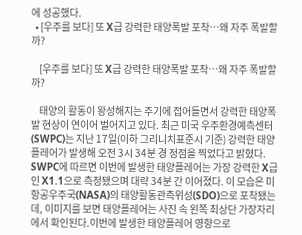에 성공했다.
  • [우주를 보다] 또 X급 강력한 태양폭발 포착…왜 자주 폭발할까?

    [우주를 보다] 또 X급 강력한 태양폭발 포착…왜 자주 폭발할까?

    태양의 활동이 왕성해지는 주기에 접어들면서 강력한 태양폭발 현상이 연이어 벌어지고 있다. 최근 미국 우주환경예측센터(SWPC)는 지난 17일(이하 그리니치표준시 기준) 강력한 태양플레어가 발생해 오전 3시 34분 경 정점을 찍었다고 밝혔다.   SWPC에 따르면 이번에 발생한 태양플레어는 가장 강력한 X급인 X1.1으로 측정됐으며 대략 34분 간 이어졌다. 이 모습은 미 항공우주국(NASA)의 태양활동관측위성(SDO)으로 포착됐는데, 이미지를 보면 태양플레어는 사진 속 왼쪽 최상단 가장자리에서 확인된다.이번에 발생한 태양플레어 영향으로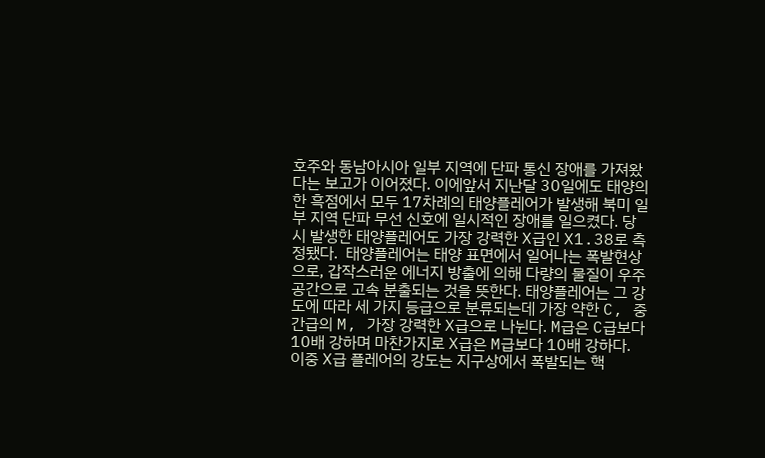호주와 동남아시아 일부 지역에 단파 통신 장애를 가져왔다는 보고가 이어졌다. 이에앞서 지난달 30일에도 태양의 한 흑점에서 모두 17차례의 태양플레어가 발생해 북미 일부 지역 단파 무선 신호에 일시적인 장애를 일으켰다. 당시 발생한 태양플레어도 가장 강력한 X급인 X1.38로 측정됐다.  태양플레어는 태양 표면에서 일어나는 폭발현상으로, 갑작스러운 에너지 방출에 의해 다량의 물질이 우주공간으로 고속 분출되는 것을 뜻한다. 태양플레어는 그 강도에 따라 세 가지 등급으로 분류되는데 가장 약한 C, 중간급의 M, 가장 강력한 X급으로 나뉜다. M급은 C급보다 10배 강하며 마찬가지로 X급은 M급보다 10배 강하다. 이중 X급 플레어의 강도는 지구상에서 폭발되는 핵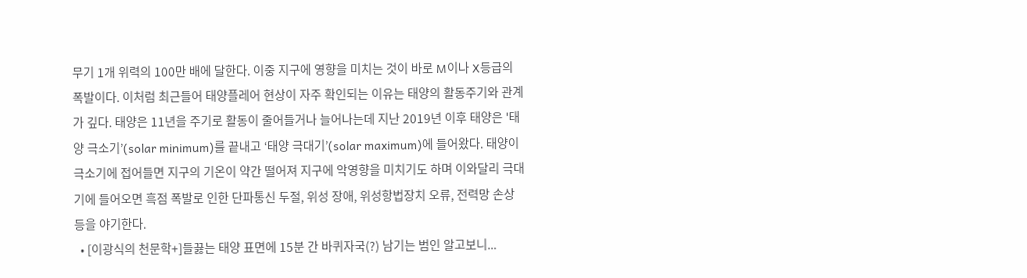무기 1개 위력의 100만 배에 달한다. 이중 지구에 영향을 미치는 것이 바로 M이나 X등급의 폭발이다. 이처럼 최근들어 태양플레어 현상이 자주 확인되는 이유는 태양의 활동주기와 관계가 깊다. 태양은 11년을 주기로 활동이 줄어들거나 늘어나는데 지난 2019년 이후 태양은 '태양 극소기’(solar minimum)를 끝내고 ‘태양 극대기’(solar maximum)에 들어왔다. 태양이 극소기에 접어들면 지구의 기온이 약간 떨어져 지구에 악영향을 미치기도 하며 이와달리 극대기에 들어오면 흑점 폭발로 인한 단파통신 두절, 위성 장애, 위성항법장치 오류, 전력망 손상 등을 야기한다.
  • [이광식의 천문학+]들끓는 태양 표면에 15분 간 바퀴자국(?) 남기는 범인 알고보니...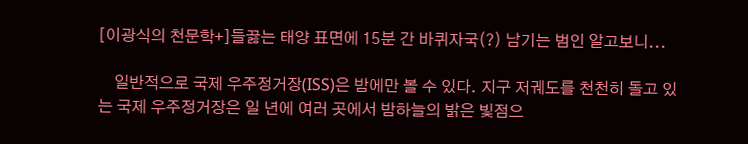[이광식의 천문학+]들끓는 태양 표면에 15분 간 바퀴자국(?) 남기는 범인 알고보니...

    일반적으로 국제 우주정거장(ISS)은 밤에만 볼 수 있다. 지구 저궤도를 천천히 돌고 있는 국제 우주정거장은 일 년에 여러 곳에서 밤하늘의 밝은 빛점으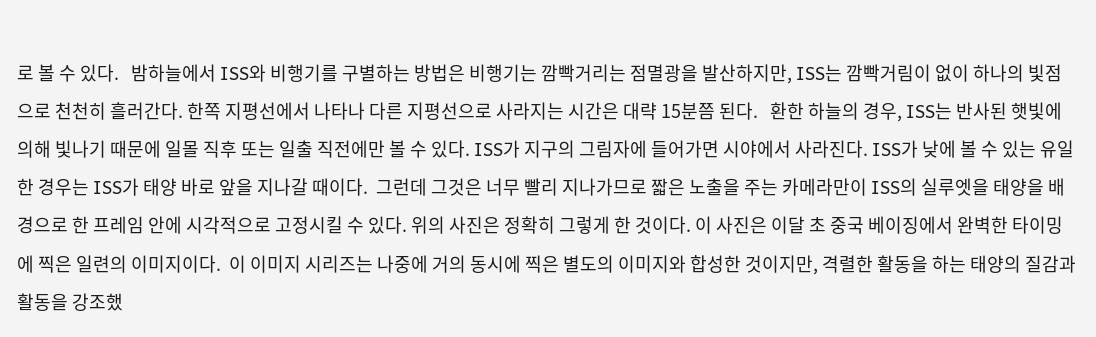로 볼 수 있다.   밤하늘에서 ISS와 비행기를 구별하는 방법은 비행기는 깜빡거리는 점멸광을 발산하지만, ISS는 깜빡거림이 없이 하나의 빛점으로 천천히 흘러간다. 한쪽 지평선에서 나타나 다른 지평선으로 사라지는 시간은 대략 15분쯤 된다.   환한 하늘의 경우, ISS는 반사된 햇빛에 의해 빛나기 때문에 일몰 직후 또는 일출 직전에만 볼 수 있다. ISS가 지구의 그림자에 들어가면 시야에서 사라진다. ISS가 낮에 볼 수 있는 유일한 경우는 ISS가 태양 바로 앞을 지나갈 때이다.  그런데 그것은 너무 빨리 지나가므로 짧은 노출을 주는 카메라만이 ISS의 실루엣을 태양을 배경으로 한 프레임 안에 시각적으로 고정시킬 수 있다. 위의 사진은 정확히 그렇게 한 것이다. 이 사진은 이달 초 중국 베이징에서 완벽한 타이밍에 찍은 일련의 이미지이다.  이 이미지 시리즈는 나중에 거의 동시에 찍은 별도의 이미지와 합성한 것이지만, 격렬한 활동을 하는 태양의 질감과 활동을 강조했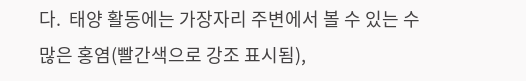다.  태양 활동에는 가장자리 주변에서 볼 수 있는 수많은 홍염(빨간색으로 강조 표시됨),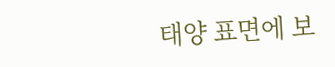태양 표면에 보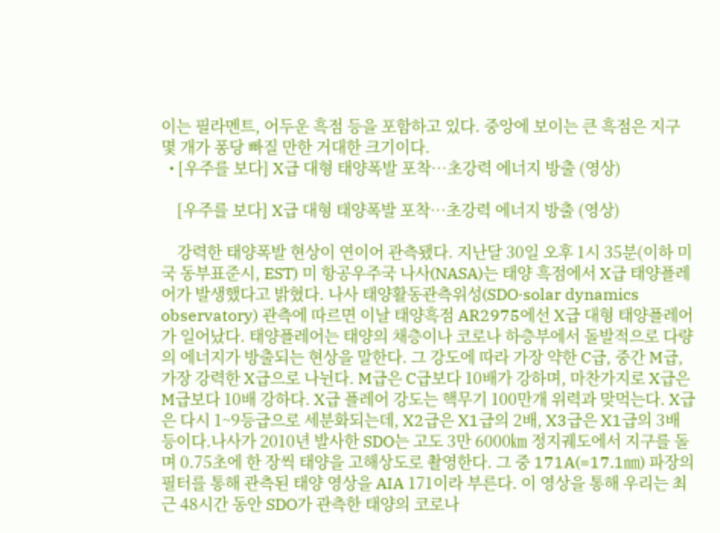이는 필라멘트, 어두운 흑점 등을 포함하고 있다. 중앙에 보이는 큰 흑점은 지구 몇 개가 퐁당 빠질 만한 거대한 크기이다.
  • [우주를 보다] X급 대형 태양폭발 포착…초강력 에너지 방출 (영상)

    [우주를 보다] X급 대형 태양폭발 포착…초강력 에너지 방출 (영상)

    강력한 태양폭발 현상이 연이어 관측됐다. 지난달 30일 오후 1시 35분(이하 미국 동부표준시, EST) 미 항공우주국 나사(NASA)는 태양 흑점에서 X급 태양플레어가 발생했다고 밝혔다. 나사 태양활동관측위성(SDO·solar dynamics observatory) 관측에 따르면 이날 태양흑점 AR2975에선 X급 대형 태양플레어가 일어났다. 태양플레어는 태양의 채층이나 코로나 하층부에서 돌발적으로 다량의 에너지가 방출되는 현상을 말한다. 그 강도에 따라 가장 약한 C급, 중간 M급, 가장 강력한 X급으로 나뉜다. M급은 C급보다 10배가 강하며, 마찬가지로 X급은 M급보다 10배 강하다. X급 플레어 강도는 핵무기 100만개 위력과 맞먹는다. X급은 다시 1~9등급으로 세분화되는데, X2급은 X1급의 2배, X3급은 X1급의 3배 등이다.나사가 2010년 발사한 SDO는 고도 3만 6000㎞ 정지궤도에서 지구를 돌며 0.75초에 한 장씩 태양을 고해상도로 촬영한다. 그 중 171A(=17.1㎚) 파장의 필터를 통해 관측된 태양 영상을 AIA 171이라 부른다. 이 영상을 통해 우리는 최근 48시간 동안 SDO가 관측한 태양의 코로나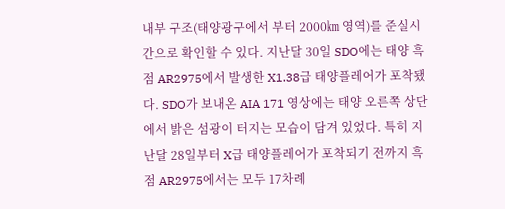내부 구조(태양광구에서 부터 2000㎞ 영역)를 준실시간으로 확인할 수 있다. 지난달 30일 SDO에는 태양 흑점 AR2975에서 발생한 X1.38급 태양플레어가 포착됐다. SDO가 보내온 AIA 171 영상에는 태양 오른쪽 상단에서 밝은 섬광이 터지는 모습이 담겨 있었다. 특히 지난달 28일부터 X급 태양플레어가 포착되기 전까지 흑점 AR2975에서는 모두 17차례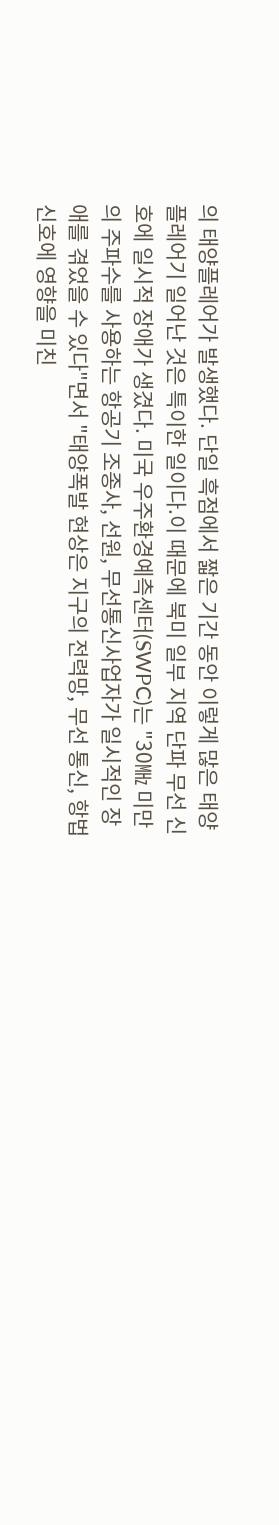의 태양플레어가 발생했다. 단일 흑점에서 짧은 기간 동안 이렇게 많은 태양플레어기 일어난 것은 특이한 일이다.이 때문에 북미 일부 지역 단파 무선 신호에 일시적 장애가 생겼다. 미국 우주환경예측센터(SWPC)는 "30㎒ 미만의 주파수를 사용하는 항공기 조종사, 선원, 무선통신사업자가 일시적인 장애를 겪었을 수 있다"면서 "태양폭발 현상은 지구의 전력망, 무선 통신, 항법 신호에 영향을 미친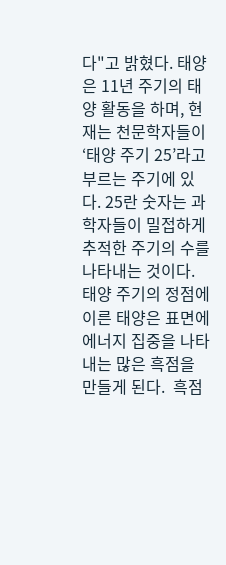다"고 밝혔다. 태양은 11년 주기의 태양 활동을 하며, 현재는 천문학자들이 ‘태양 주기 25’라고 부르는 주기에 있다. 25란 숫자는 과학자들이 밀접하게 추적한 주기의 수를 나타내는 것이다. 태양 주기의 정점에 이른 태양은 표면에 에너지 집중을 나타내는 많은 흑점을 만들게 된다.  흑점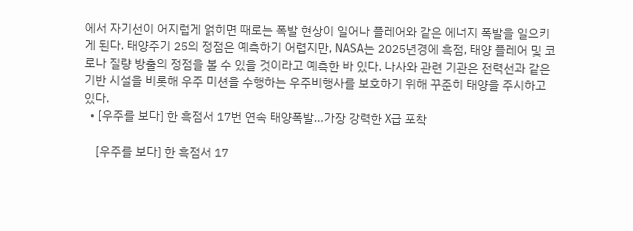에서 자기선이 어지럽게 얽히면 때로는 폭발 현상이 일어나 플레어와 같은 에너지 폭발을 일으키게 된다. 태양주기 25의 정점은 예측하기 어렵지만, NASA는 2025년경에 흑점, 태양 플레어 및 코로나 질량 방출의 정점을 볼 수 있을 것이라고 예측한 바 있다. 나사와 관련 기관은 전력선과 같은 기반 시설을 비롯해 우주 미션을 수행하는 우주비행사를 보호하기 위해 꾸준히 태양을 주시하고 있다.
  • [우주를 보다] 한 흑점서 17번 연속 태양폭발…가장 강력한 X급 포착

    [우주를 보다] 한 흑점서 17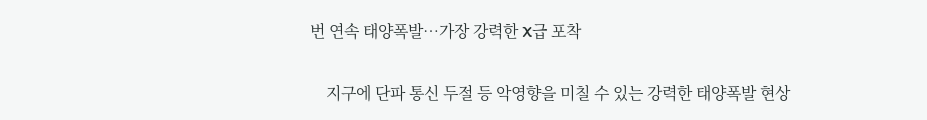번 연속 태양폭발…가장 강력한 X급 포착

    지구에 단파 통신 두절 등 악영향을 미칠 수 있는 강력한 태양폭발 현상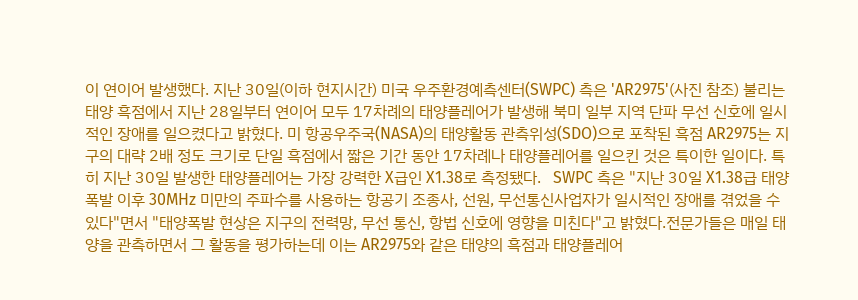이 연이어 발생했다. 지난 30일(이하 현지시간) 미국 우주환경예측센터(SWPC) 측은 'AR2975'(사진 참조) 불리는 태양 흑점에서 지난 28일부터 연이어 모두 17차례의 태양플레어가 발생해 북미 일부 지역 단파 무선 신호에 일시적인 장애를 일으켰다고 밝혔다. 미 항공우주국(NASA)의 태양활동 관측위성(SDO)으로 포착된 흑점 AR2975는 지구의 대략 2배 정도 크기로 단일 흑점에서 짧은 기간 동안 17차례나 태양플레어를 일으킨 것은 특이한 일이다. 특히 지난 30일 발생한 태양플레어는 가장 강력한 X급인 X1.38로 측정됐다.   SWPC 측은 "지난 30일 X1.38급 태양 폭발 이후 30MHz 미만의 주파수를 사용하는 항공기 조종사, 선원, 무선통신사업자가 일시적인 장애를 겪었을 수 있다"면서 "태양폭발 현상은 지구의 전력망, 무선 통신, 항법 신호에 영향을 미친다"고 밝혔다.전문가들은 매일 태양을 관측하면서 그 활동을 평가하는데 이는 AR2975와 같은 태양의 흑점과 태양플레어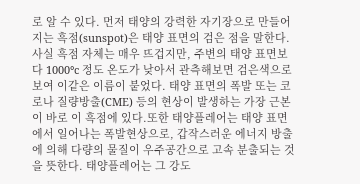로 알 수 있다. 먼저 태양의 강력한 자기장으로 만들어지는 흑점(sunspot)은 태양 표면의 검은 점을 말한다. 사실 흑점 자체는 매우 뜨겁지만, 주변의 태양 표면보다 1000°c 정도 온도가 낮아서 관측해보면 검은색으로 보여 이같은 이름이 붙었다. 태양 표면의 폭발 또는 코로나 질량방출(CME) 등의 현상이 발생하는 가장 근본이 바로 이 흑점에 있다.또한 태양플레어는 태양 표면에서 일어나는 폭발현상으로, 갑작스러운 에너지 방출에 의해 다량의 물질이 우주공간으로 고속 분출되는 것을 뜻한다. 태양플레어는 그 강도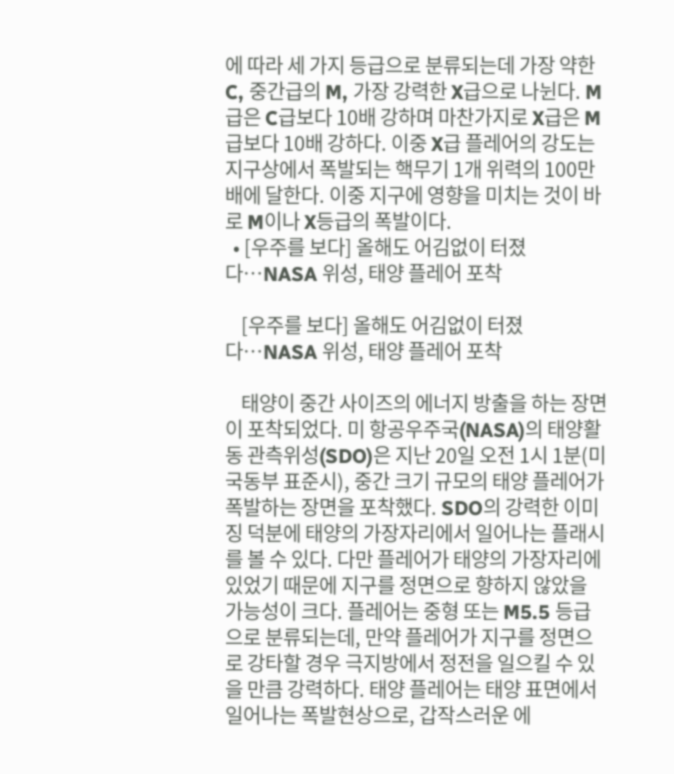에 따라 세 가지 등급으로 분류되는데 가장 약한 C, 중간급의 M, 가장 강력한 X급으로 나뉜다. M급은 C급보다 10배 강하며 마찬가지로 X급은 M급보다 10배 강하다. 이중 X급 플레어의 강도는 지구상에서 폭발되는 핵무기 1개 위력의 100만 배에 달한다. 이중 지구에 영향을 미치는 것이 바로 M이나 X등급의 폭발이다.
  • [우주를 보다] 올해도 어김없이 터졌다…NASA 위성, 태양 플레어 포착

    [우주를 보다] 올해도 어김없이 터졌다…NASA 위성, 태양 플레어 포착

    태양이 중간 사이즈의 에너지 방출을 하는 장면이 포착되었다. 미 항공우주국(NASA)의 태양활동 관측위성(SDO)은 지난 20일 오전 1시 1분(미국동부 표준시), 중간 크기 규모의 태양 플레어가 폭발하는 장면을 포착했다. SDO의 강력한 이미징 덕분에 태양의 가장자리에서 일어나는 플래시를 볼 수 있다. 다만 플레어가 태양의 가장자리에 있었기 때문에 지구를 정면으로 향하지 않았을 가능성이 크다. 플레어는 중형 또는 M5.5 등급으로 분류되는데, 만약 플레어가 지구를 정면으로 강타할 경우 극지방에서 정전을 일으킬 수 있을 만큼 강력하다. 태양 플레어는 태양 표면에서 일어나는 폭발현상으로, 갑작스러운 에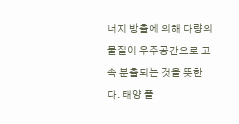너지 방출에 의해 다량의 물질이 우주공간으로 고속 분출되는 것을 뜻한다. 태양 플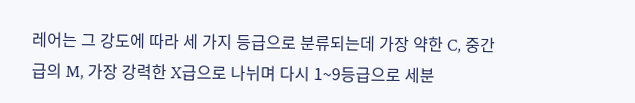레어는 그 강도에 따라 세 가지 등급으로 분류되는데 가장 약한 C, 중간급의 M, 가장 강력한 X급으로 나뉘며 다시 1~9등급으로 세분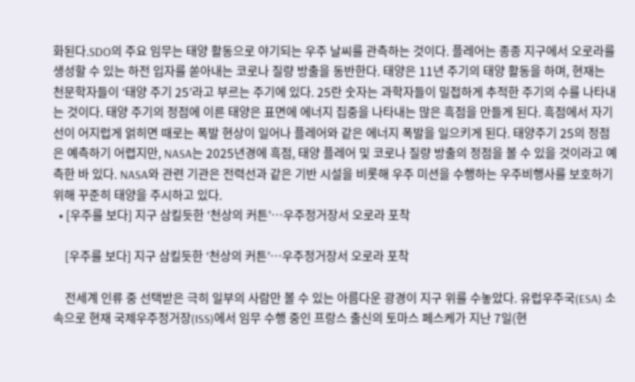화된다.SDO의 주요 임무는 태양 활동으로 야기되는 우주 날씨를 관측하는 것이다. 플레어는 종종 지구에서 오로라를 생성할 수 있는 하전 입자를 쏟아내는 코로나 질량 방출을 동반한다. 태양은 11년 주기의 태양 활동을 하며, 현재는 천문학자들이 ‘태양 주기 25’라고 부르는 주기에 있다. 25란 숫자는 과학자들이 밀접하게 추적한 주기의 수를 나타내는 것이다. 태양 주기의 정점에 이른 태양은 표면에 에너지 집중을 나타내는 많은 흑점을 만들게 된다. 흑점에서 자기선이 어지럽게 얽히면 때로는 폭발 현상이 일어나 플레어와 같은 에너지 폭발을 일으키게 된다. 태양주기 25의 정점은 예측하기 어렵지만, NASA는 2025년경에 흑점, 태양 플레어 및 코로나 질량 방출의 정점을 볼 수 있을 것이라고 예측한 바 있다. NASA와 관련 기관은 전력선과 같은 기반 시설을 비롯해 우주 미션을 수행하는 우주비행사를 보호하기 위해 꾸준히 태양을 주시하고 있다.
  • [우주를 보다] 지구 삼킬듯한 ‘천상의 커튼’…우주정거장서 오로라 포착

    [우주를 보다] 지구 삼킬듯한 ‘천상의 커튼’…우주정거장서 오로라 포착

    전세계 인류 중 선택받은 극히 일부의 사람만 볼 수 있는 아름다운 광경이 지구 위를 수놓았다. 유럽우주국(ESA) 소속으로 현재 국제우주정거장(ISS)에서 임무 수행 중인 프랑스 출신의 토마스 페스케가 지난 7일(현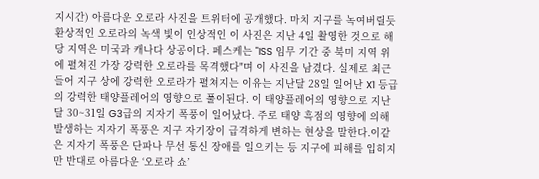지시간) 아름다운 오로라 사진을 트위터에 공개했다. 마치 지구를 녹여버릴듯 환상적인 오로라의 녹색 빛이 인상적인 이 사진은 지난 4일 촬영한 것으로 해당 지역은 미국과 캐나다 상공이다. 페스케는 "ISS 임무 기간 중 북미 지역 위에 펼쳐진 가장 강력한 오로라를 목격했다"며 이 사진을 남겼다. 실제로 최근들어 지구 상에 강력한 오로라가 펼쳐지는 이유는 지난달 28일 일어난 X1 등급의 강력한 태양플레어의 영향으로 풀이된다. 이 태양플레어의 영향으로 지난달 30~31일 G3급의 지자기 폭풍이 일어났다. 주로 태양 흑점의 영향에 의해 발생하는 지자기 폭풍은 지구 자기장이 급격하게 변하는 현상을 말한다.이같은 지자기 폭풍은 단파나 무선 통신 장애를 일으키는 등 지구에 피해를 입히지만 반대로 아름다운 ‘오로라 쇼’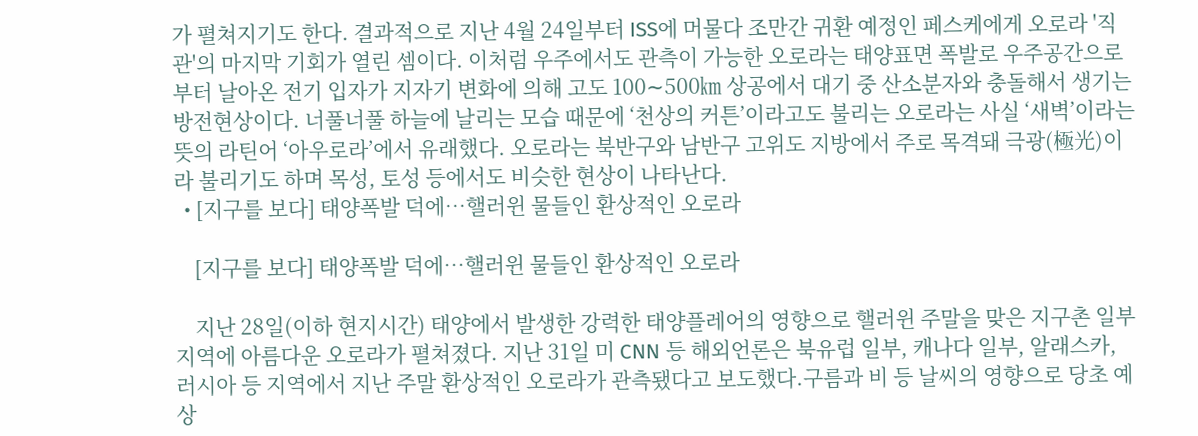가 펼쳐지기도 한다. 결과적으로 지난 4월 24일부터 ISS에 머물다 조만간 귀환 예정인 페스케에게 오로라 '직관'의 마지막 기회가 열린 셈이다. 이처럼 우주에서도 관측이 가능한 오로라는 태양표면 폭발로 우주공간으로부터 날아온 전기 입자가 지자기 변화에 의해 고도 100∼500㎞ 상공에서 대기 중 산소분자와 충돌해서 생기는 방전현상이다. 너풀너풀 하늘에 날리는 모습 때문에 ‘천상의 커튼’이라고도 불리는 오로라는 사실 ‘새벽’이라는 뜻의 라틴어 ‘아우로라’에서 유래했다. 오로라는 북반구와 남반구 고위도 지방에서 주로 목격돼 극광(極光)이라 불리기도 하며 목성, 토성 등에서도 비슷한 현상이 나타난다.
  • [지구를 보다] 태양폭발 덕에…핼러윈 물들인 환상적인 오로라

    [지구를 보다] 태양폭발 덕에…핼러윈 물들인 환상적인 오로라

    지난 28일(이하 현지시간) 태양에서 발생한 강력한 태양플레어의 영향으로 핼러윈 주말을 맞은 지구촌 일부 지역에 아름다운 오로라가 펼쳐졌다. 지난 31일 미 CNN 등 해외언론은 북유럽 일부, 캐나다 일부, 알래스카, 러시아 등 지역에서 지난 주말 환상적인 오로라가 관측됐다고 보도했다.구름과 비 등 날씨의 영향으로 당초 예상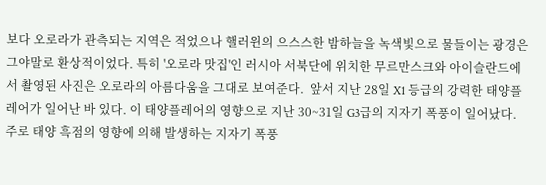보다 오로라가 관측되는 지역은 적었으나 핼러윈의 으스스한 밤하늘을 녹색빛으로 물들이는 광경은 그야말로 환상적이었다. 특히 '오로라 맛집'인 러시아 서북단에 위치한 무르만스크와 아이슬란드에서 촬영된 사진은 오로라의 아름다움을 그대로 보여준다.  앞서 지난 28일 X1 등급의 강력한 태양플레어가 일어난 바 있다. 이 태양플레어의 영향으로 지난 30~31일 G3급의 지자기 폭풍이 일어났다. 주로 태양 흑점의 영향에 의해 발생하는 지자기 폭풍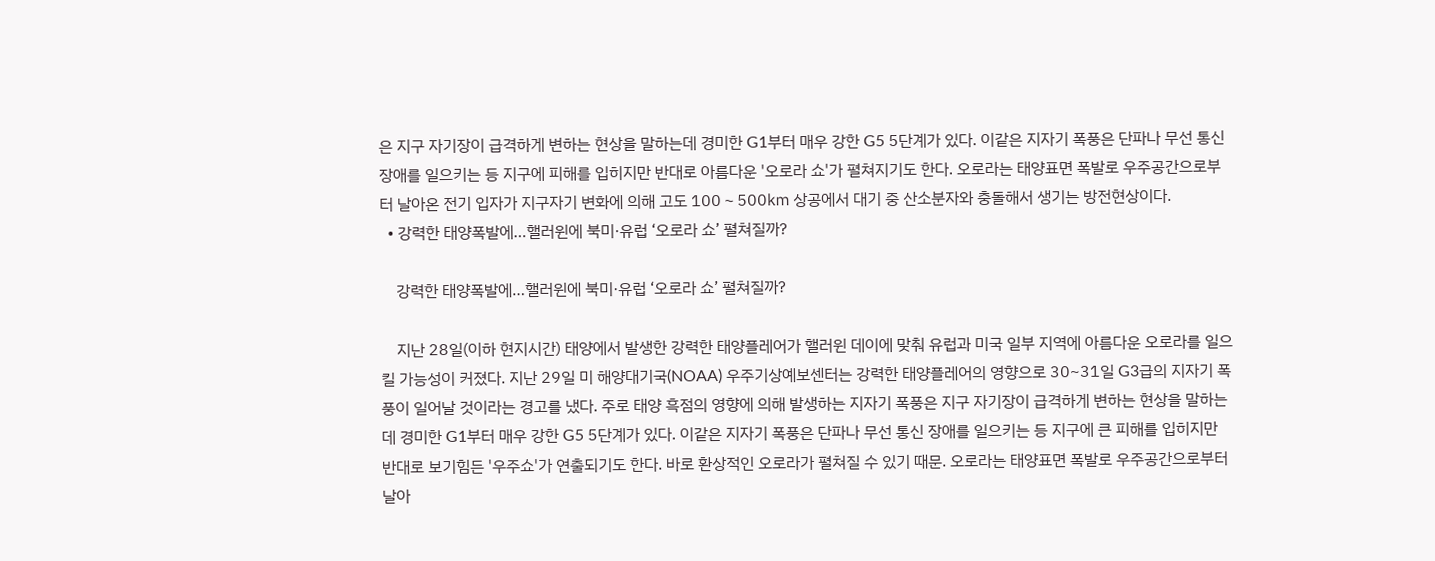은 지구 자기장이 급격하게 변하는 현상을 말하는데 경미한 G1부터 매우 강한 G5 5단계가 있다. 이같은 지자기 폭풍은 단파나 무선 통신 장애를 일으키는 등 지구에 피해를 입히지만 반대로 아름다운 '오로라 쇼'가 펼쳐지기도 한다. 오로라는 태양표면 폭발로 우주공간으로부터 날아온 전기 입자가 지구자기 변화에 의해 고도 100∼500㎞ 상공에서 대기 중 산소분자와 충돌해서 생기는 방전현상이다.
  • 강력한 태양폭발에…핼러윈에 북미·유럽 ‘오로라 쇼’ 펼쳐질까?

    강력한 태양폭발에…핼러윈에 북미·유럽 ‘오로라 쇼’ 펼쳐질까?

    지난 28일(이하 현지시간) 태양에서 발생한 강력한 태양플레어가 핼러윈 데이에 맞춰 유럽과 미국 일부 지역에 아름다운 오로라를 일으킬 가능성이 커졌다. 지난 29일 미 해양대기국(NOAA) 우주기상예보센터는 강력한 태양플레어의 영향으로 30~31일 G3급의 지자기 폭풍이 일어날 것이라는 경고를 냈다. 주로 태양 흑점의 영향에 의해 발생하는 지자기 폭풍은 지구 자기장이 급격하게 변하는 현상을 말하는데 경미한 G1부터 매우 강한 G5 5단계가 있다. 이같은 지자기 폭풍은 단파나 무선 통신 장애를 일으키는 등 지구에 큰 피해를 입히지만 반대로 보기힘든 '우주쇼'가 연출되기도 한다. 바로 환상적인 오로라가 펼쳐질 수 있기 때문. 오로라는 태양표면 폭발로 우주공간으로부터 날아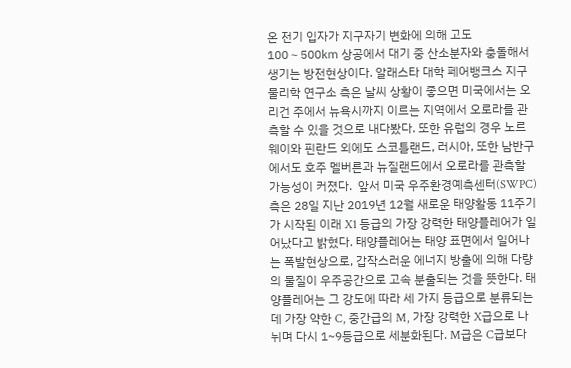온 전기 입자가 지구자기 변화에 의해 고도 100∼500㎞ 상공에서 대기 중 산소분자와 충돌해서 생기는 방전현상이다. 알래스타 대학 페어뱅크스 지구물리학 연구소 측은 날씨 상황이 좋으면 미국에서는 오리건 주에서 뉴욕시까지 이르는 지역에서 오로라를 관측할 수 있을 것으로 내다봤다. 또한 유럽의 경우 노르웨이와 핀란드 외에도 스코틀랜드, 러시아, 또한 남반구에서도 호주 멜버른과 뉴질랜드에서 오로라를 관측할 가능성이 커졌다.  앞서 미국 우주환경예측센터(SWPC) 측은 28일 지난 2019년 12월 새로운 태양활동 11주기가 시작된 이래 X1 등급의 가장 강력한 태양플레어가 일어났다고 밝혔다. 태양플레어는 태양 표면에서 일어나는 폭발현상으로, 갑작스러운 에너지 방출에 의해 다량의 물질이 우주공간으로 고속 분출되는 것을 뜻한다. 태양플레어는 그 강도에 따라 세 가지 등급으로 분류되는데 가장 약한 C, 중간급의 M, 가장 강력한 X급으로 나뉘며 다시 1~9등급으로 세분화된다. M급은 C급보다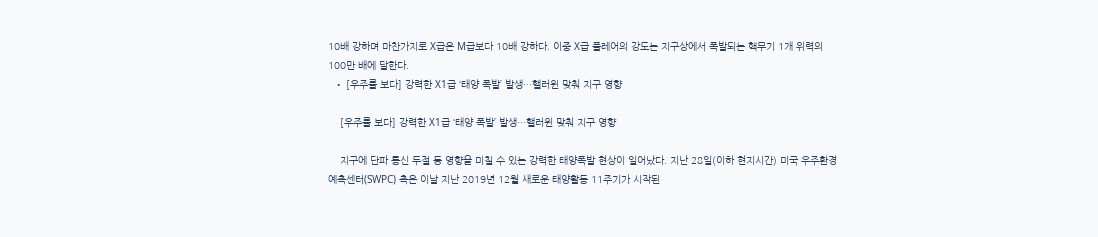10배 강하며 마찬가지로 X급은 M급보다 10배 강하다. 이중 X급 플레어의 강도는 지구상에서 폭발되는 핵무기 1개 위력의 100만 배에 달한다.
  • [우주를 보다] 강력한 X1급 ‘태양 폭발’ 발생…핼러윈 맞춰 지구 영향

    [우주를 보다] 강력한 X1급 ‘태양 폭발’ 발생…핼러윈 맞춰 지구 영향

    지구에 단파 통신 두절 등 영향을 미칠 수 있는 강력한 태양폭발 현상이 일어났다. 지난 28일(이하 현지시간) 미국 우주환경예측센터(SWPC) 측은 이날 지난 2019년 12월 새로운 태양활동 11주기가 시작된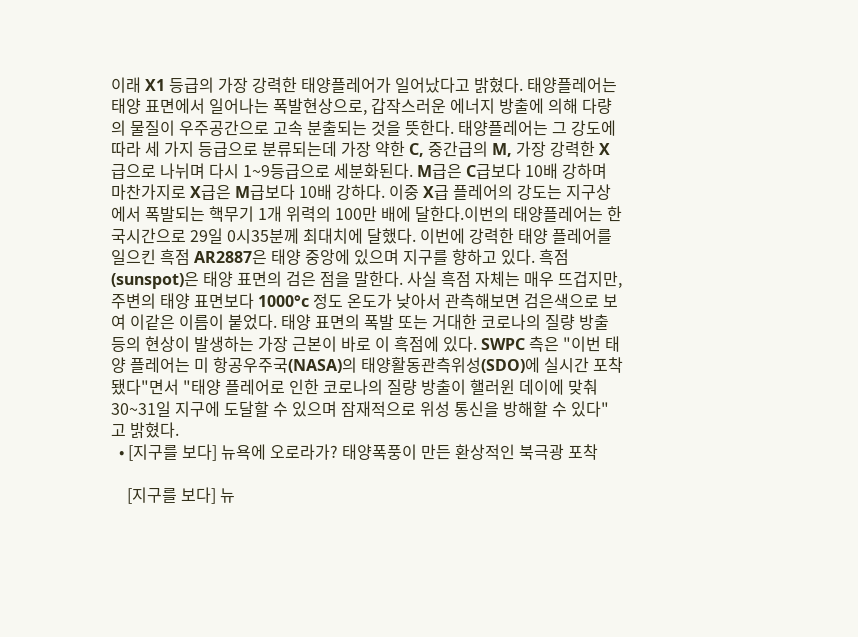이래 X1 등급의 가장 강력한 태양플레어가 일어났다고 밝혔다. 태양플레어는 태양 표면에서 일어나는 폭발현상으로, 갑작스러운 에너지 방출에 의해 다량의 물질이 우주공간으로 고속 분출되는 것을 뜻한다. 태양플레어는 그 강도에 따라 세 가지 등급으로 분류되는데 가장 약한 C, 중간급의 M, 가장 강력한 X급으로 나뉘며 다시 1~9등급으로 세분화된다. M급은 C급보다 10배 강하며 마찬가지로 X급은 M급보다 10배 강하다. 이중 X급 플레어의 강도는 지구상에서 폭발되는 핵무기 1개 위력의 100만 배에 달한다.이번의 태양플레어는 한국시간으로 29일 0시35분께 최대치에 달했다. 이번에 강력한 태양 플레어를 일으킨 흑점 AR2887은 태양 중앙에 있으며 지구를 향하고 있다. 흑점(sunspot)은 태양 표면의 검은 점을 말한다. 사실 흑점 자체는 매우 뜨겁지만, 주변의 태양 표면보다 1000°c 정도 온도가 낮아서 관측해보면 검은색으로 보여 이같은 이름이 붙었다. 태양 표면의 폭발 또는 거대한 코로나의 질량 방출 등의 현상이 발생하는 가장 근본이 바로 이 흑점에 있다. SWPC 측은 "이번 태양 플레어는 미 항공우주국(NASA)의 태양활동관측위성(SDO)에 실시간 포착됐다"면서 "태양 플레어로 인한 코로나의 질량 방출이 핼러윈 데이에 맞춰 30~31일 지구에 도달할 수 있으며 잠재적으로 위성 통신을 방해할 수 있다"고 밝혔다.
  • [지구를 보다] 뉴욕에 오로라가? 태양폭풍이 만든 환상적인 북극광 포착

    [지구를 보다] 뉴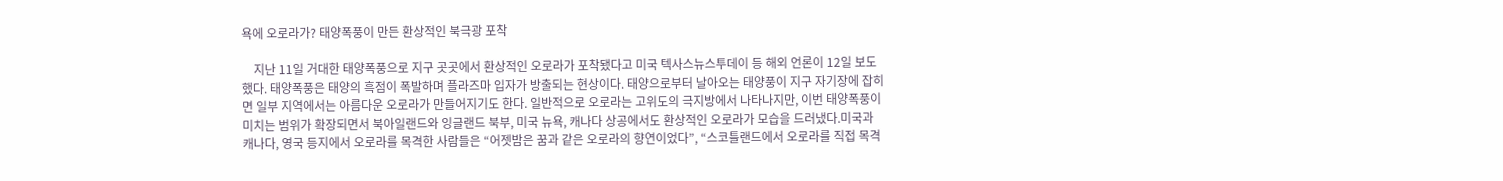욕에 오로라가? 태양폭풍이 만든 환상적인 북극광 포착

    지난 11일 거대한 태양폭풍으로 지구 곳곳에서 환상적인 오로라가 포착됐다고 미국 텍사스뉴스투데이 등 해외 언론이 12일 보도했다. 태양폭풍은 태양의 흑점이 폭발하며 플라즈마 입자가 방출되는 현상이다. 태양으로부터 날아오는 태양풍이 지구 자기장에 잡히면 일부 지역에서는 아름다운 오로라가 만들어지기도 한다. 일반적으로 오로라는 고위도의 극지방에서 나타나지만, 이번 태양폭풍이 미치는 범위가 확장되면서 북아일랜드와 잉글랜드 북부, 미국 뉴욕, 캐나다 상공에서도 환상적인 오로라가 모습을 드러냈다.미국과 캐나다, 영국 등지에서 오로라를 목격한 사람들은 “어젯밤은 꿈과 같은 오로라의 향연이었다”, “스코틀랜드에서 오로라를 직접 목격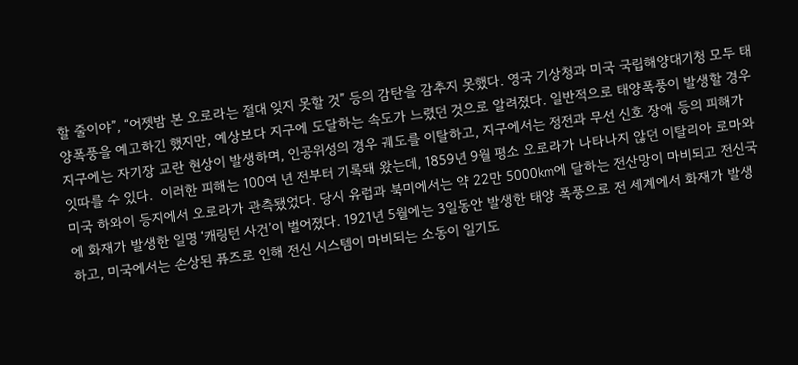할 줄이야”, “어젯밤 본 오로라는 절대 잊지 못할 것” 등의 감탄을 감추지 못했다. 영국 기상청과 미국 국립해양대기청 모두 태양폭풍을 예고하긴 했지만, 예상보다 지구에 도달하는 속도가 느렸던 것으로 알려졌다. 일반적으로 태양폭풍이 발생할 경우 지구에는 자기장 교란 현상이 발생하며, 인공위성의 경우 궤도를 이탈하고, 지구에서는 정전과 무선 신호 장애 등의 피해가 잇따를 수 있다.  이러한 피해는 100여 년 전부터 기록돼 왔는데, 1859년 9월 평소 오로라가 나타나지 않던 이탈리아 로마와 미국 하와이 등지에서 오로라가 관측됐었다. 당시 유럽과 북미에서는 약 22만 5000㎞에 달하는 전산망이 마비되고 전신국에 화재가 발생한 일명 ‘캐링턴 사건’이 벌어졌다. 1921년 5월에는 3일동안 발생한 태양 폭풍으로 전 세계에서 화재가 발생하고, 미국에서는 손상된 퓨즈로 인해 전신 시스템이 마비되는 소동이 일기도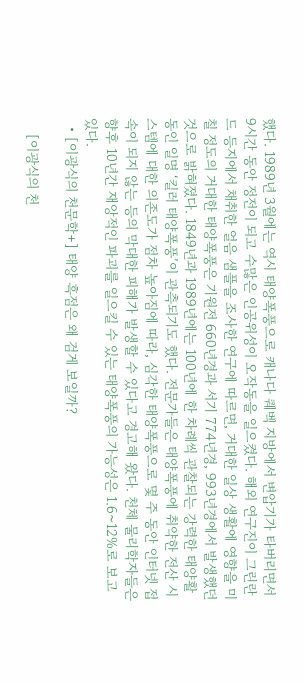했다. 1989년 3월에는 역시 태양폭풍으로 캐나다 퀘벡 지방에서 변압기가 타버리면서 9시간 동안 정전이 되고 수많은 인공위성이 오작동을 일으켰다. 해외 연구진이 그린란드 등지에서 채취한 얼음 샘플을 조사한 연구에 따르면, 거대한 일상 생활에 영향을 미칠 정도의 거대한 태양폭풍은 기원전 660년경과 서기 774년경, 993년경에서 발생했던 것으로 밝혀졌다. 1849년과 1989년에는 100년에 한 차례씩 관찰되는 강력한 태양활동인 일명 ‘킬러 태양폭풍’이 관측되기도 했다. 전문가들은 태양폭풍에 취약한 전산 시스템에 대한 의존도가 점차 높아짐에 따라, 심각한 태양폭풍으로 몇 주 동안 인터넷 접속이 되지 않는 등의 막대한 피해가 발생할 수 있다고 경고해 왔다. 천체 물리학자들은 향후 10년간 재앙적인 파괴를 일으킬 수 있는 태양폭풍의 가능성은 1.6~12%로 보고 있다.
  • [이광식의 천문학+] 태양 흑점은 왜 검게 보일까?

    [이광식의 천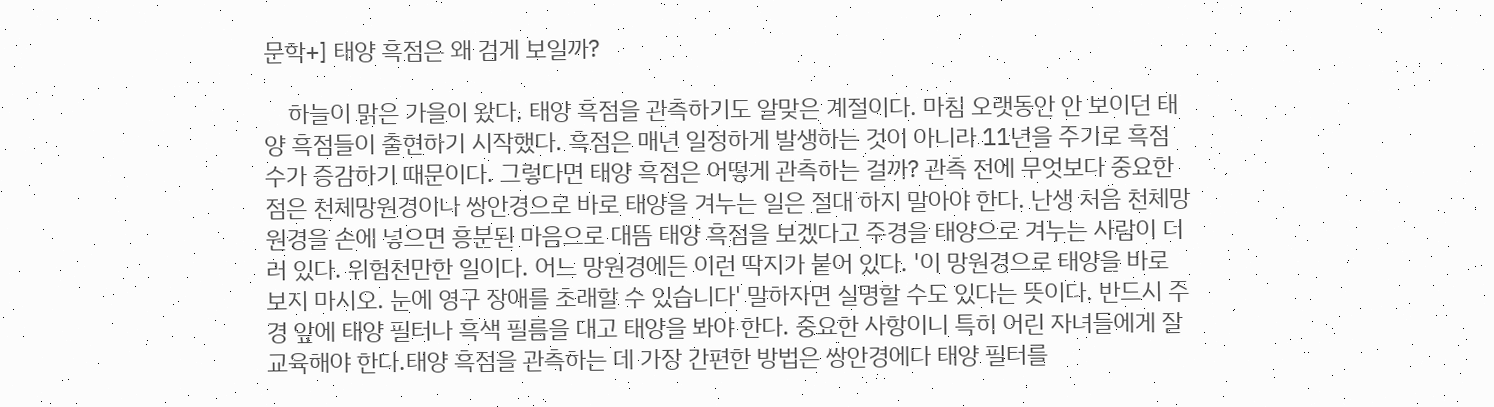문학+] 태양 흑점은 왜 검게 보일까?

    하늘이 맑은 가을이 왔다. 태양 흑점을 관측하기도 알맞은 계절이다. 마침 오랫동안 안 보이던 태양 흑점들이 출현하기 시작했다. 흑점은 매년 일정하게 발생하는 것이 아니라 11년을 주기로 흑점 수가 증감하기 때문이다. 그렇다면 태양 흑점은 어떻게 관측하는 걸까? 관측 전에 무엇보다 중요한 점은 천체망원경이나 쌍안경으로 바로 태양을 겨누는 일은 절대 하지 말아야 한다. 난생 처음 천체망원경을 손에 넣으면 흥분된 마음으로 대뜸 태양 흑점을 보겠다고 주경을 태양으로 겨누는 사람이 더러 있다. 위험천만한 일이다. 어느 망원경에든 이런 딱지가 붙어 있다. '이 망원경으로 태양을 바로 보지 마시오. 눈에 영구 장애를 초래할 수 있습니다' 말하자면 실명할 수도 있다는 뜻이다. 반드시 주경 앞에 태양 필터나 흑색 필름을 대고 태양을 봐야 한다. 중요한 사항이니 특히 어린 자녀들에게 잘 교육해야 한다.태양 흑점을 관측하는 데 가장 간편한 방법은 쌍안경에다 태양 필터를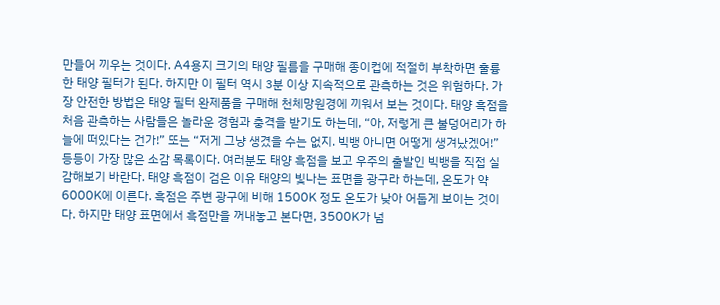만들어 끼우는 것이다. A4용지 크기의 태양 필름을 구매해 종이컵에 적절히 부착하면 훌륭한 태양 필터가 된다. 하지만 이 필터 역시 3분 이상 지속적으로 관측하는 것은 위험하다. 가장 안전한 방법은 태양 필터 완제품을 구매해 천체망원경에 끼워서 보는 것이다. 태양 흑점을 처음 관측하는 사람들은 놀라운 경험과 충격을 받기도 하는데, “아, 저렇게 큰 불덩어리가 하늘에 떠있다는 건가!” 또는 “저게 그냥 생겼을 수는 없지. 빅뱅 아니면 어떻게 생겨났겠어!” 등등이 가장 많은 소감 목록이다. 여러분도 태양 흑점을 보고 우주의 출발인 빅뱅을 직접 실감해보기 바란다. 태양 흑점이 검은 이유 태양의 빛나는 표면을 광구라 하는데, 온도가 약 6000K에 이른다. 흑점은 주변 광구에 비해 1500K 정도 온도가 낮아 어둡게 보이는 것이다. 하지만 태양 표면에서 흑점만을 꺼내놓고 본다면, 3500K가 넘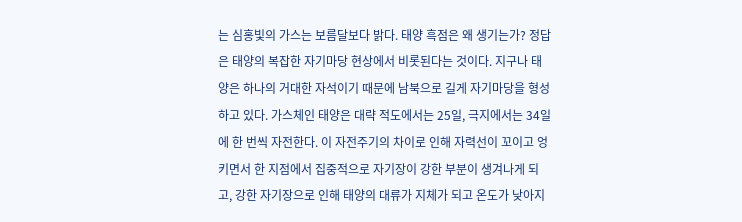는 심홍빛의 가스는 보름달보다 밝다. 태양 흑점은 왜 생기는가? 정답은 태양의 복잡한 자기마당 현상에서 비롯된다는 것이다. 지구나 태양은 하나의 거대한 자석이기 때문에 남북으로 길게 자기마당을 형성하고 있다. 가스체인 태양은 대략 적도에서는 25일, 극지에서는 34일에 한 번씩 자전한다. 이 자전주기의 차이로 인해 자력선이 꼬이고 엉키면서 한 지점에서 집중적으로 자기장이 강한 부분이 생겨나게 되고, 강한 자기장으로 인해 태양의 대류가 지체가 되고 온도가 낮아지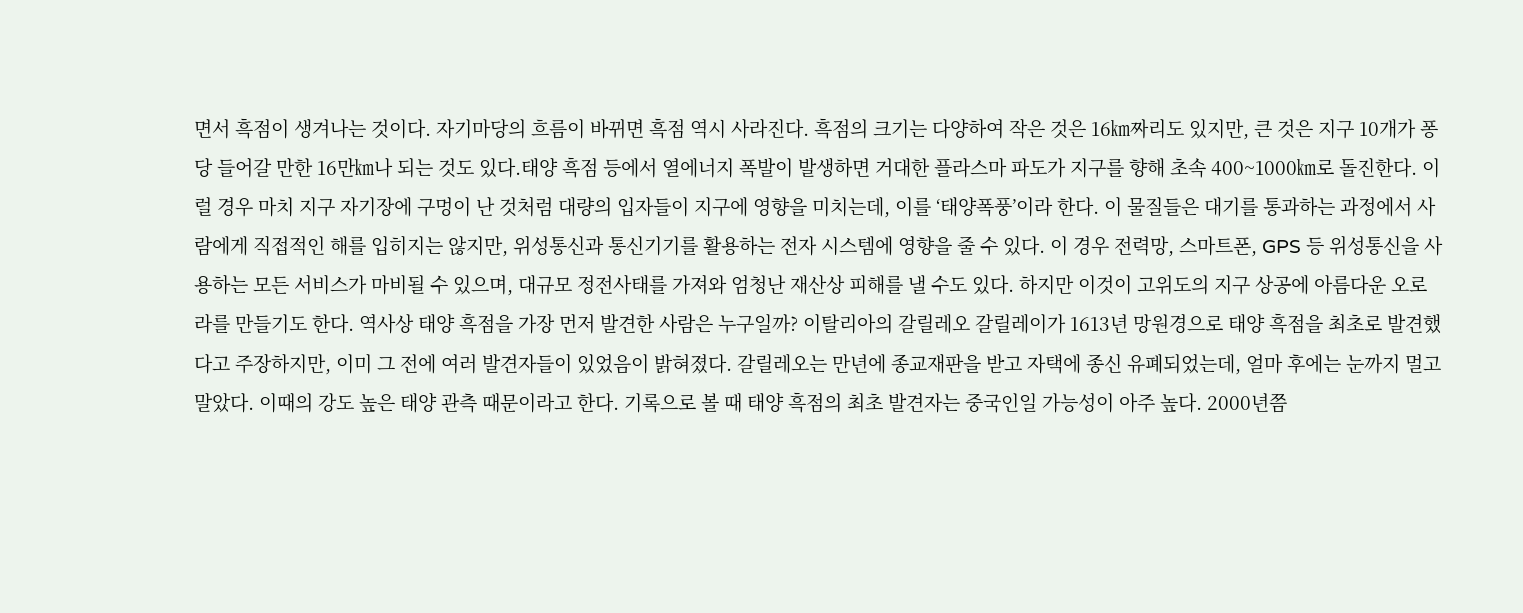면서 흑점이 생겨나는 것이다. 자기마당의 흐름이 바뀌면 흑점 역시 사라진다. 흑점의 크기는 다양하여 작은 것은 16㎞짜리도 있지만, 큰 것은 지구 10개가 퐁당 들어갈 만한 16만㎞나 되는 것도 있다.태양 흑점 등에서 열에너지 폭발이 발생하면 거대한 플라스마 파도가 지구를 향해 초속 400~1000㎞로 돌진한다. 이럴 경우 마치 지구 자기장에 구멍이 난 것처럼 대량의 입자들이 지구에 영향을 미치는데, 이를 ‘태양폭풍’이라 한다. 이 물질들은 대기를 통과하는 과정에서 사람에게 직접적인 해를 입히지는 않지만, 위성통신과 통신기기를 활용하는 전자 시스템에 영향을 줄 수 있다. 이 경우 전력망, 스마트폰, GPS 등 위성통신을 사용하는 모든 서비스가 마비될 수 있으며, 대규모 정전사태를 가져와 엄청난 재산상 피해를 낼 수도 있다. 하지만 이것이 고위도의 지구 상공에 아름다운 오로라를 만들기도 한다. 역사상 태양 흑점을 가장 먼저 발견한 사람은 누구일까? 이탈리아의 갈릴레오 갈릴레이가 1613년 망원경으로 태양 흑점을 최초로 발견했다고 주장하지만, 이미 그 전에 여러 발견자들이 있었음이 밝혀졌다. 갈릴레오는 만년에 종교재판을 받고 자택에 종신 유폐되었는데, 얼마 후에는 눈까지 멀고 말았다. 이때의 강도 높은 태양 관측 때문이라고 한다. 기록으로 볼 때 태양 흑점의 최초 발견자는 중국인일 가능성이 아주 높다. 2000년쯤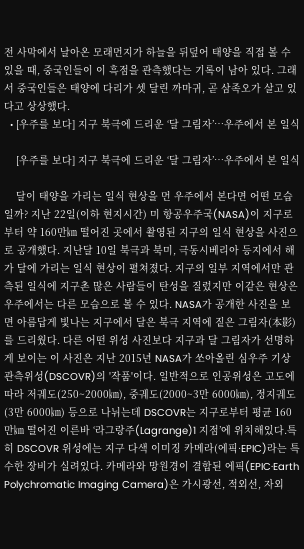전 사막에서 날아온 모래먼지가 하늘을 뒤덮어 태양을 직접 볼 수 있을 때, 중국인들이 이 흑점을 관측했다는 기록이 남아 있다. 그래서 중국인들은 태양에 다리가 셋 달린 까마귀, 곧 삼족오가 살고 있다고 상상했다.
  • [우주를 보다] 지구 북극에 드리운 ‘달 그림자’…우주에서 본 일식

    [우주를 보다] 지구 북극에 드리운 ‘달 그림자’…우주에서 본 일식

    달이 태양을 가리는 일식 현상을 먼 우주에서 본다면 어떤 모습일까? 지난 22일(이하 현지시간) 미 항공우주국(NASA)이 지구로부터 약 160만㎞ 떨어진 곳에서 촬영된 지구의 일식 현상을 사진으로 공개했다. 지난달 10일 북극과 북미, 극동시베리아 등지에서 해가 달에 가리는 일식 현상이 펼쳐졌다. 지구의 일부 지역에서만 관측된 일식에 지구촌 많은 사람들이 탄성을 질렀지만 이같은 현상은 우주에서는 다른 모습으로 볼 수 있다. NASA가 공개한 사진을 보면 아름답게 빛나는 지구에서 달은 북극 지역에 짙은 그림자(本影)를 드리웠다. 다른 어떤 위성 사진보다 지구과 달 그림자가 선명하게 보이는 이 사진은 지난 2015년 NASA가 쏘아올린 심우주 기상관측위성(DSCOVR)의 '작품'이다. 일반적으로 인공위성은 고도에 따라 저궤도(250~2000㎞), 중궤도(2000~3만 6000㎞), 정지궤도(3만 6000㎞) 등으로 나뉘는데 DSCOVR는 지구로부터 평균 160만㎞ 떨어진 이른바 ‘라그랑주(Lagrange)1 지점’에 위치해있다.특히 DSCOVR 위성에는 지구 다색 이미징 카메라(에픽·EPIC)라는 특수한 장비가 실려있다. 카메라와 망원경이 결합된 에픽(EPIC·Earth Polychromatic Imaging Camera)은 가시광선, 적외선, 자외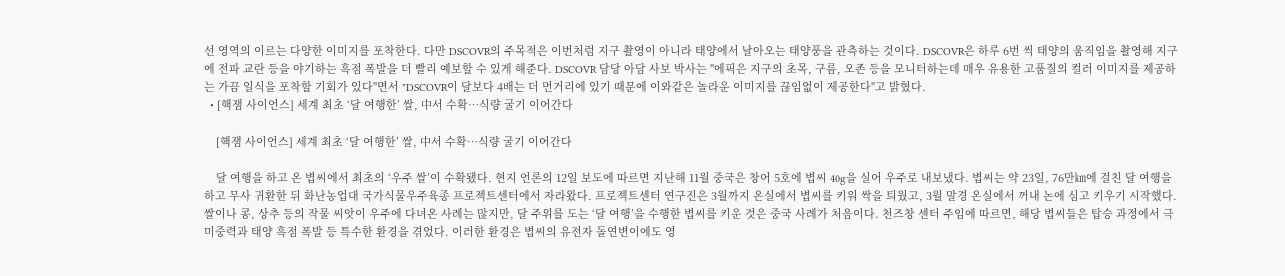선 영역의 이르는 다양한 이미지를 포착한다. 다만 DSCOVR의 주목적은 이번처럼 지구 촬영이 아니라 태양에서 날아오는 태양풍을 관측하는 것이다. DSCOVR은 하루 6번 씩 태양의 움직임을 촬영해 지구에 전파 교란 등을 야기하는 흑점 폭발을 더 빨리 예보할 수 있게 해준다. DSCOVR 담당 아담 사보 박사는 "에픽은 지구의 초목, 구름, 오존 등을 모니터하는데 매우 유용한 고품질의 컬러 이미지를 제공하는 가끔 일식을 포착할 기회가 있다"면서 "DSCOVR이 달보다 4배는 더 먼거리에 있기 때문에 이와같은 놀라운 이미지를 끊임없이 제공한다"고 밝혔다.
  • [핵잼 사이언스] 세계 최초 ‘달 여행한’ 쌀, 中서 수확…식량 굴기 이어간다

    [핵잼 사이언스] 세계 최초 ‘달 여행한’ 쌀, 中서 수확…식량 굴기 이어간다

    달 여행을 하고 온 볍씨에서 최초의 ‘우주 쌀’이 수확됐다. 현지 언론의 12일 보도에 따르면 지난해 11월 중국은 창어 5호에 볍씨 40g을 실어 우주로 내보냈다. 볍씨는 약 23일, 76만㎞에 걸친 달 여행을 하고 무사 귀환한 뒤 화난농업대 국가식물우주육종 프로젝트센터에서 자라왔다. 프로젝트센터 연구진은 3월까지 온실에서 볍씨를 키워 싹을 틔웠고, 3월 말경 온실에서 꺼내 논에 심고 키우기 시작했다. 쌀이나 콩, 상추 등의 작물 씨앗이 우주에 다녀온 사례는 많지만, 달 주위를 도는 ‘달 여행’을 수행한 볍씨를 키운 것은 중국 사례가 처음이다. 천즈창 센터 주임에 따르면, 해당 볍씨들은 탑승 과정에서 극미중력과 태양 흑점 폭발 등 특수한 환경을 겪었다. 이러한 환경은 볍씨의 유전자 돌연변이에도 영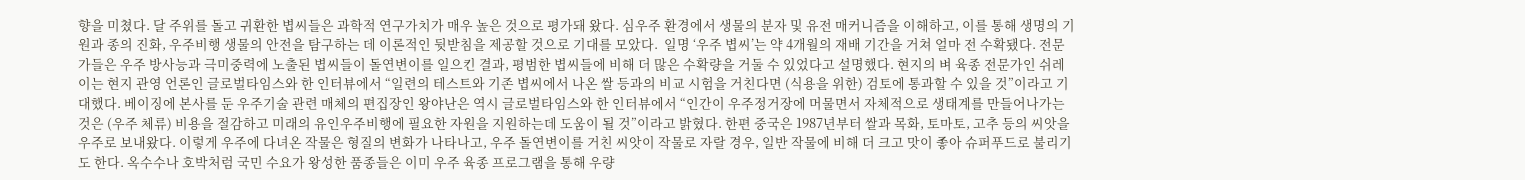향을 미쳤다. 달 주위를 돌고 귀환한 볍씨들은 과학적 연구가치가 매우 높은 것으로 평가돼 왔다. 심우주 환경에서 생물의 분자 및 유전 매커니즘을 이해하고, 이를 통해 생명의 기원과 종의 진화, 우주비행 생물의 안전을 탐구하는 데 이론적인 뒷받침을 제공할 것으로 기대를 모았다.  일명 ‘우주 볍씨’는 약 4개월의 재배 기간을 거쳐 얼마 전 수확됐다. 전문가들은 우주 방사능과 극미중력에 노출된 볍씨들이 돌연변이를 일으킨 결과, 평범한 볍씨들에 비해 더 많은 수확량을 거둘 수 있었다고 설명했다. 현지의 벼 육종 전문가인 쉬레이는 현지 관영 언론인 글로벌타임스와 한 인터뷰에서 “일련의 테스트와 기존 볍씨에서 나온 쌀 등과의 비교 시험을 거친다면 (식용을 위한) 검토에 통과할 수 있을 것”이라고 기대했다. 베이징에 본사를 둔 우주기술 관련 매체의 편집장인 왕야난은 역시 글로벌타임스와 한 인터뷰에서 “인간이 우주정거장에 머물면서 자체적으로 생태계를 만들어나가는 것은 (우주 체류) 비용을 절감하고 미래의 유인우주비행에 필요한 자원을 지원하는데 도움이 될 것”이라고 밝혔다. 한편 중국은 1987년부터 쌀과 목화, 토마토, 고추 등의 씨앗을 우주로 보내왔다. 이렇게 우주에 다녀온 작물은 형질의 변화가 나타나고, 우주 돌연변이를 거친 씨앗이 작물로 자랄 경우, 일반 작물에 비해 더 크고 맛이 좋아 슈퍼푸드로 불리기도 한다. 옥수수나 호박처럼 국민 수요가 왕성한 품종들은 이미 우주 육종 프로그램을 통해 우량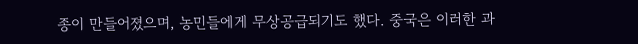종이 만들어졌으며, 농민들에게 무상공급되기도 했다. 중국은 이러한 과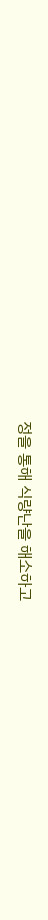정을 통해 식량난을 해소하고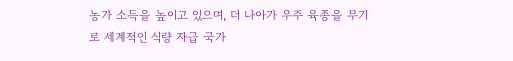농가 소득을 높이고 있으며, 더 나아가 우주 육종을 무기로 세계적인 식량 자급 국가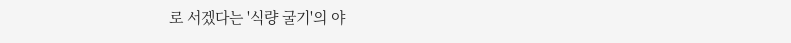로 서겠다는 '식량 굴기'의 야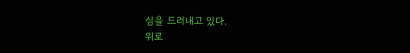심을 드러내고 있다.
위로